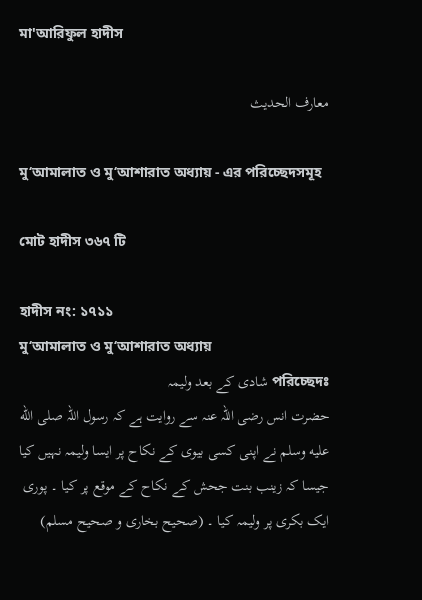মা'আরিফুল হাদীস

معارف الحديث

মু‘আমালাত ও মু‘আশারাত অধ্যায় - এর পরিচ্ছেদসমূহ

মোট হাদীস ৩৬৭ টি

হাদীস নং: ১৭১১
মু‘আমালাত ও মু‘আশারাত অধ্যায়
পরিচ্ছেদঃ شادی کے بعد ولیمہ
حضرت انس رضی اللہ عنہ سے روایت ہے کہ رسول اللہ صلى الله عليه وسلم نے اپنی کسی بیوی کے نکاح پر ایسا ولیمہ نہیں کیا جیسا کہ زینب بنت جحش کے نکاح کے موقع پر کیا ۔ پوری ایک بکری پر ولیمہ کیا ۔ (صحیح بخاری و صحیح مسلم)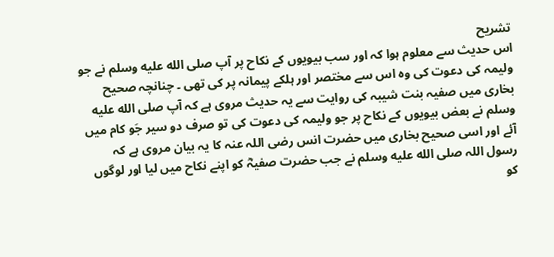تشریح
اس حدیث سے معلوم ہوا کہ اور سب بیویوں کے نکاح پر آپ صلى الله عليه وسلم نے جو ولیمہ کی دعوت کی وہ اس سے مختصر اور ہلکے پیمانہ پر کی تھی ۔ چنانچہ صحیح بخاری میں صفیہ بنت شیبہ کی روایت سے یہ حدیث مروی ہے کہ آپ صلى الله عليه وسلم نے بعض بیویوں کے نکاح پر جو ولیمہ کی دعوت کی تو صرف دو سیر جَو کام میں آئے اور اسی صحیح بخاری میں حضرت انس رضی اللہ عنہ کا یہ بیان مروی ہے کہ رسول اللہ صلى الله عليه وسلم نے جب حضرت صفیہؓ کو اپنے نکاح میں لیا اور لوگوں کو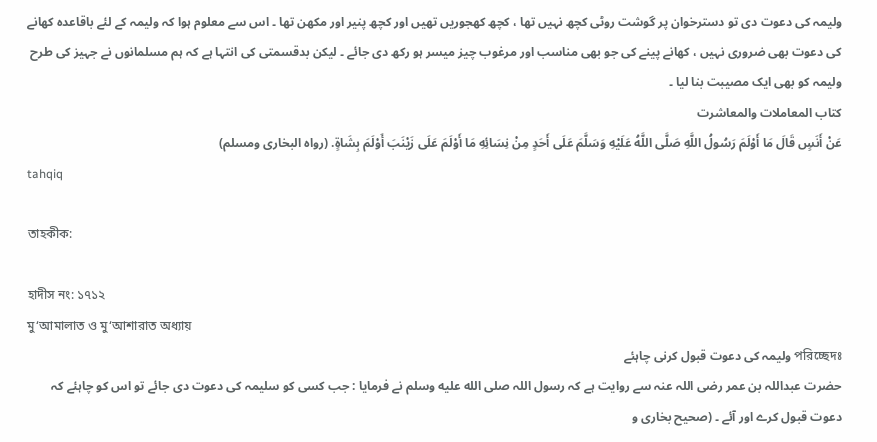ولیمہ کی دعوت دی تو دسترخوان پر گوشت روٹی کچھ نہیں تھا ، کچھ کھجوریں تھیں اور کچھ پنیر اور مکھن تھا ۔ اس سے معلوم ہوا کہ ولیمہ کے لئے باقاعدہ کھانے کی دعوت بھی ضروری نہیں ، کھانے پینے کی جو بھی مناسب اور مرغوب چیز میسر ہو رکھ دی جائے ۔ لیکن بدقسمتی کی انتہا ہے کہ ہم مسلمانوں نے جہیز کی طرح ولیمہ کو بھی ایک مصیبت بنا لیا ۔
کتاب المعاملات والمعاشرت
عَنْ أَنَسٍ قَالَ مَا أَوْلَمَ رَسُولُ اللَّهِ صَلَّى اللَّهُ عَلَيْهِ وَسَلَّمَ عَلَى أَحَدٍ مِنْ نِسَائِهِ مَا أَوْلَمَ عَلَى زَيْنَبَ أَوْلَمَ بِشَاةٍ. (رواه البخارى ومسلم)
tahqiq

তাহকীক:

হাদীস নং: ১৭১২
মু‘আমালাত ও মু‘আশারাত অধ্যায়
পরিচ্ছেদঃ ولیمہ کی دعوت قبول کرنی چاہئے
حضرت عبداللہ بن عمر رضی اللہ عنہ سے روایت ہے کہ رسول اللہ صلى الله عليه وسلم نے فرمایا : جب کسی کو سلیمہ کی دعوت دی جائے تو اس کو چاہئے کہ دعوت قبول کرے اور آئے ۔ (صحیح بخاری و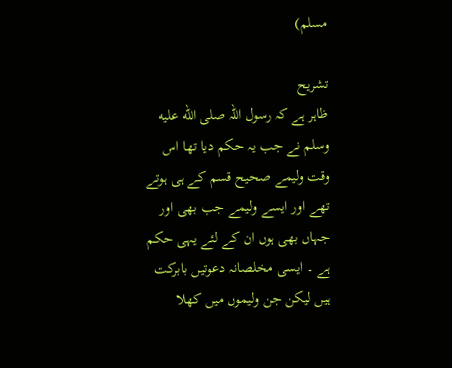مسلم)

تشریح
ظاہر ہے کہ رسول اللہ صلى الله عليه وسلم نے جب یہ حکم دیا تھا اس وقت ولیمے صحیح قسم کے ہی ہوتے تھے اور ایسے ولیمے جب بھی اور جہاں بھی ہوں ان کے لئے یہی حکم ہے ۔ ایسی مخلصانہ دعوتیں بابرکت ہیں لیکن جن ولیموں میں کھلا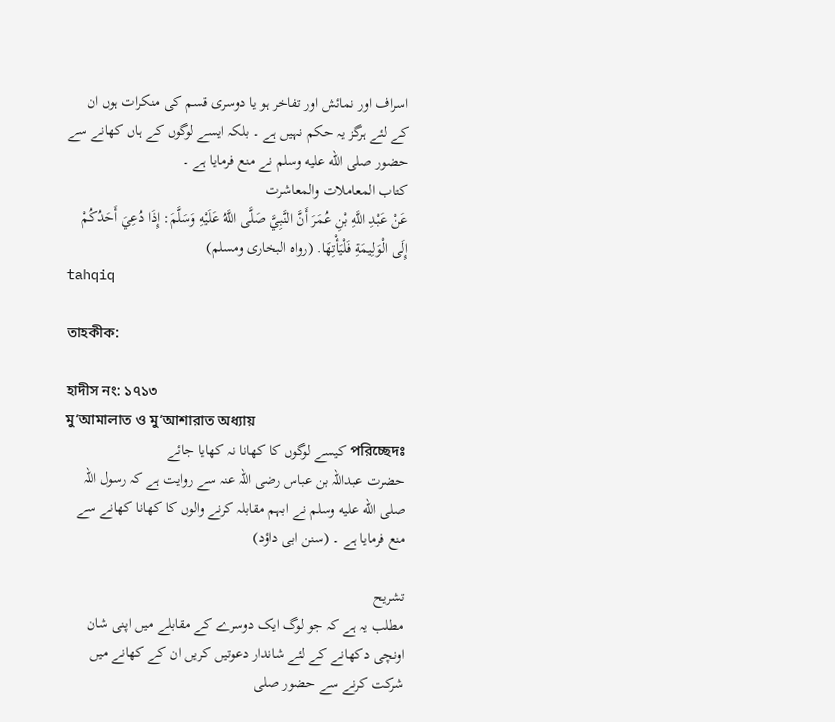اسراف اور نمائش اور تفاخر ہو یا دوسری قسم کی منکرات ہوں ان کے لئے ہرگز یہ حکم نہیں ہے ۔ بلکہ ایسے لوگوں کے ہاں کھانے سے حضور صلى الله عليه وسلم نے منع فرمایا ہے ۔
کتاب المعاملات والمعاشرت
عَنْ عَبْدِ اللَّهِ بْنِ عُمَرَ أَنَّ النَّبِيَّ صَلَّى اللَّهُ عَلَيْهِ وَسَلَّمَ: إِذَا دُعِيَ أَحَدُكُمْ إِلَى الْوَلِيمَةِ فَلْيَأْتِهَا. (رواه البخارى ومسلم)
tahqiq

তাহকীক:

হাদীস নং: ১৭১৩
মু‘আমালাত ও মু‘আশারাত অধ্যায়
পরিচ্ছেদঃ کیسے لوگوں کا کھانا نہ کھایا جائے
حضرت عبداللہ بن عباس رضی اللہ عنہ سے روایت ہے کہ رسول اللہ صلى الله عليه وسلم نے ابہم مقابلہ کرنے والوں کا کھانا کھانے سے منع فرمایا ہے ۔ (سنن ابی داؤد)

تشریح
مطلب یہ ہے کہ جو لوگ ایک دوسرے کے مقابلے میں اپنی شان اونچی دکھانے کے لئے شاندار دعوتیں کریں ان کے کھانے میں شرکت کرنے سے حضور صلى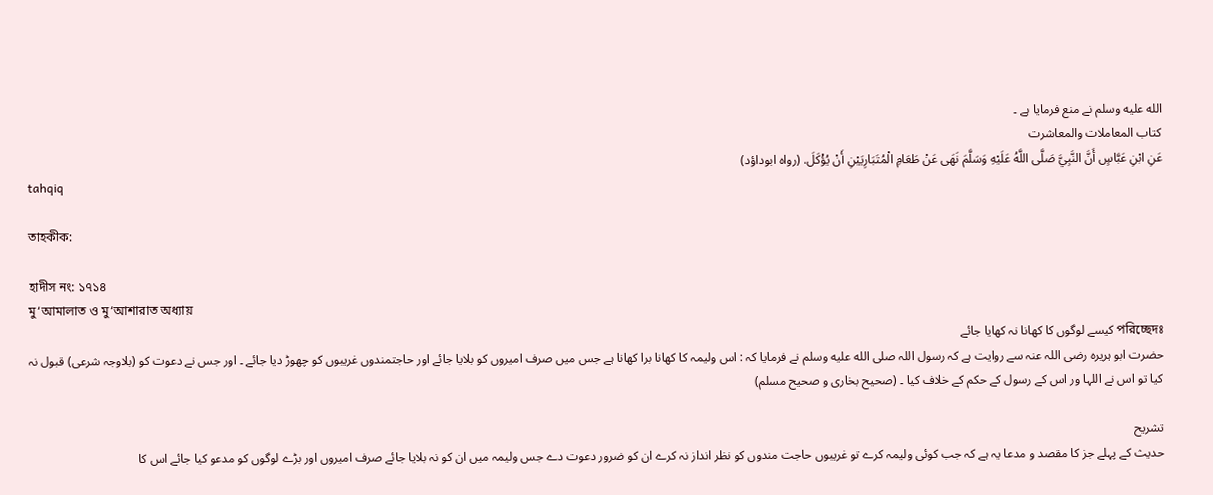الله عليه وسلم نے منع فرمایا ہے ۔
کتاب المعاملات والمعاشرت
عَنِ ابْنِ عَبَّاسٍ أَنَّ النَّبِيَّ صَلَّى اللَّهُ عَلَيْهِ وَسَلَّمَ نَهَى عَنْ طَعَامِ الْمُتَبَارِيَيْنِ أَنْ يُؤْكَلَ. (رواه ابوداؤد)
tahqiq

তাহকীক:

হাদীস নং: ১৭১৪
মু‘আমালাত ও মু‘আশারাত অধ্যায়
পরিচ্ছেদঃ کیسے لوگوں کا کھانا نہ کھایا جائے
حضرت ابو ہریرہ رضی اللہ عنہ سے روایت ہے کہ رسول اللہ صلى الله عليه وسلم نے فرمایا کہ : اس ولیمہ کا کھانا برا کھانا ہے جس میں صرف امیروں کو بلایا جائے اور حاجتمندوں غریبوں کو چھوڑ دیا جائے ۔ اور جس نے دعوت کو (بلاوجہ شرعی) قبول نہ کیا تو اس نے اللہا ور اس کے رسول کے حکم کے خلاف کیا ۔ (صحیح بخاری و صحیح مسلم)

تشریح
حدیث کے پہلے جز کا مقصد و مدعا یہ ہے کہ جب کوئی ولیمہ کرے تو غریبوں حاجت مندوں کو نظر انداز نہ کرے ان کو ضرور دعوت دے جس ولیمہ میں ان کو نہ بلایا جائے صرف امیروں اور بڑے لوگوں کو مدعو کیا جائے اس کا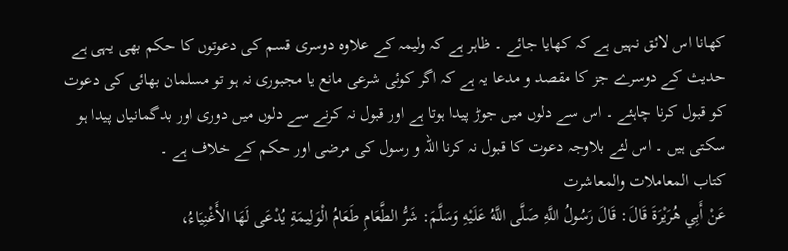کھانا اس لائق نہیں ہے کہ کھایا جائے ۔ ظاہر ہے کہ ولیمہ کے علاوہ دوسری قسم کی دعوتوں کا حکم بھی یہی ہے حدیث کے دوسرے جز کا مقصد و مدعا یہ ہے کہ اگر کوئی شرعی مانع یا مجبوری نہ ہو تو مسلمان بھائی کی دعوت کو قبول کرنا چاہئے ۔ اس سے دلوں میں جوڑ پیدا ہوتا ہے اور قبول نہ کرنے سے دلوں میں دوری اور بدگمانیاں پیدا ہو سکتی ہیں ۔ اس لئے بلاوجہ دعوت کا قبول نہ کرنا اللہ و رسول کی مرضی اور حکم کے خلاف ہے ۔
کتاب المعاملات والمعاشرت
عَنْ أَبِي هُرَيْرَةَ قَالَ: قَالَ رَسُولُ اللَّهِ صَلَّى اللَّهُ عَلَيْهِ وَسَلَّمَ: شَرُّ الطَّعَامِ طَعَامُ الْوَلِيمَةِ يُدْعَى لَهَا الأَغْنِيَاءُ،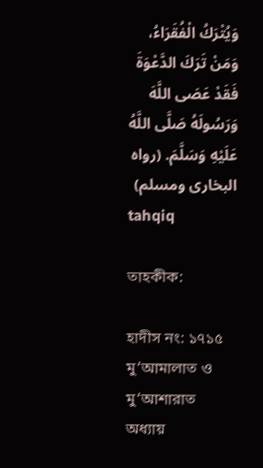وَيُتْرَكُ الْفُقَرَاءُ، وَمَنْ تَرَكَ الدَّعْوَةَ فَقَدْ عَصَى اللَّهَ وَرَسُولَهُ صَلَّى اللَّهُ عَلَيْهِ وَسَلَّمَ. (رواه البخارى ومسلم)
tahqiq

তাহকীক:

হাদীস নং: ১৭১৫
মু‘আমালাত ও মু‘আশারাত অধ্যায়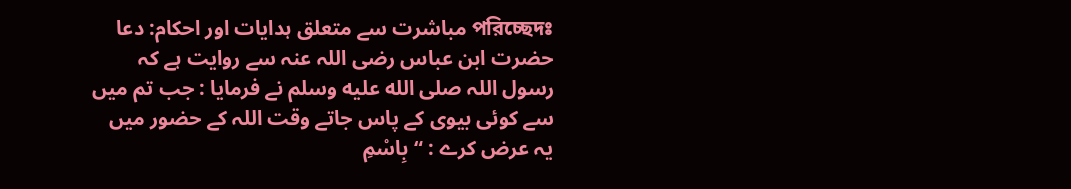পরিচ্ছেদঃ مباشرت سے متعلق ہدایات اور احکام: دعا
حضرت ابن عباس رضی اللہ عنہ سے روایت ہے کہ رسول اللہ صلى الله عليه وسلم نے فرمایا : جب تم میں سے کوئی بیوی کے پاس جاتے وقت اللہ کے حضور میں یہ عرض کرے : “بِاسْمِ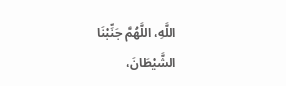اللَّهِ، اللَّهُمَّ جَنِّبْنَا الشَّيْطَانَ،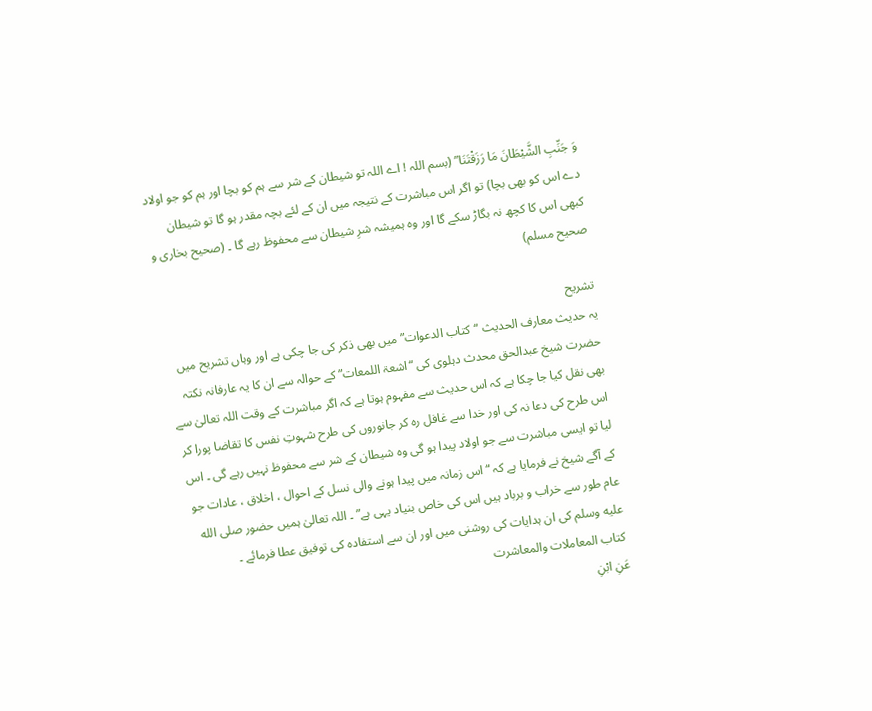وَ جَنِّبِ الشَّيْطَانَ مَا رَزَقْتَنَا” (بسم اللہ ! اے اللہ تو شیطان کے شر سے ہم کو بچا اور ہم کو جو اولاد دے اس کو بھی بچا) تو اگر اس مباشرت کے نتیجہ میں ان کے لئے بچہ مقدر ہو گا تو شیطان کبھی اس کا کچھ نہ بگاڑ سکے گا اور وہ ہمیشہ شرِ شیطان سے محفوظ رہے گا ۔ (صحیح بخاری و صحیح مسلم)

تشریح
یہ حدیث معارف الحدیث “کتاب الدعوات” میں بھی ذکر کی جا چکی ہے اور وہاں تشریح میں حضرت شیخ عبدالحق محدث دہلوی کی “اشعۃ اللمعات” کے حوالہ سے ان کا یہ عارفانہ نکتہ بھی نقل کیا جا چکا ہے کہ اس حدیث سے مفہوم ہوتا ہے کہ اگر مباشرت کے وقت اللہ تعالیٰ سے اس طرح کی دعا نہ کی اور خدا سے غافل رہ کر جانوروں کی طرح شہوتِ نفس کا تقاضا پورا کر لیا تو ایسی مباشرت سے جو اولاد پیدا ہو گی وہ شیطان کے شر سے محفوظ نہیں رہے گی ۔ اس کے آگے شیخ نے فرمایا ہے کہ “اس زمانہ میں پیدا ہونے والی نسل کے احوال ، اخلاق ، عادات جو عام طور سے خراب و برباد ہیں اس کی خاص بنیاد یہی ہے” ۔ اللہ تعالیٰ ہمیں حضور صلى الله عليه وسلم کی ان ہدایات کی روشنی میں اور ان سے استفادہ کی توفیق عطا فرمائے ۔
کتاب المعاملات والمعاشرت
عَنِ ابْنِ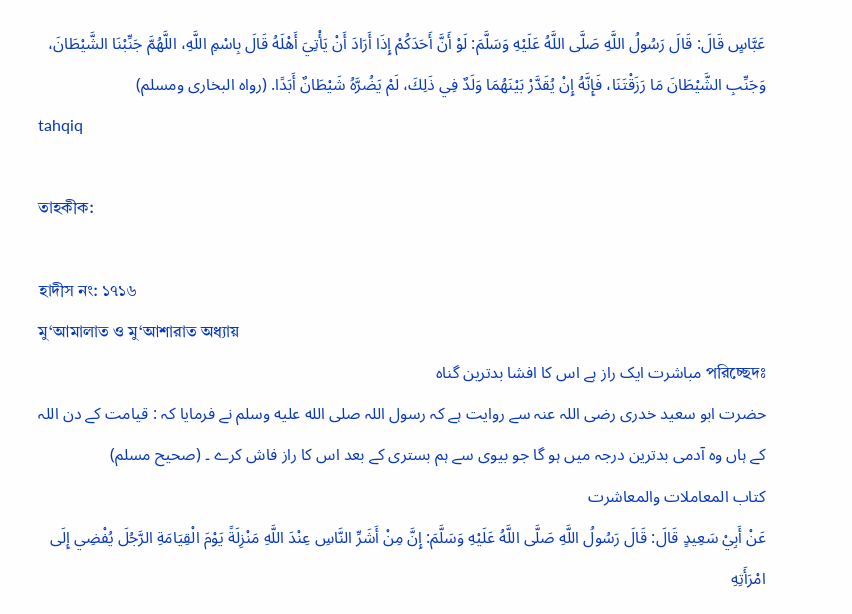عَبَّاسٍ قَالَ: قَالَ رَسُولُ اللَّهِ صَلَّى اللَّهُ عَلَيْهِ وَسَلَّمَ: لَوْ أَنَّ أَحَدَكُمْ إِذَا أَرَادَ أَنْ يَأْتِيَ أَهْلَهُ قَالَ بِاسْمِ اللَّهِ، اللَّهُمَّ جَنِّبْنَا الشَّيْطَانَ، وَجَنِّبِ الشَّيْطَانَ مَا رَزَقْتَنَا، فَإِنَّهُ إِنْ يُقَدَّرْ بَيْنَهُمَا وَلَدٌ فِي ذَلِكَ، لَمْ يَضُرَّهُ شَيْطَانٌ أَبَدًا. (رواه البخارى ومسلم)
tahqiq

তাহকীক:

হাদীস নং: ১৭১৬
মু‘আমালাত ও মু‘আশারাত অধ্যায়
পরিচ্ছেদঃ مباشرت ایک راز ہے اس کا افشا بدترین گناہ
حضرت ابو سعید خدری رضی اللہ عنہ سے روایت ہے کہ رسول اللہ صلى الله عليه وسلم نے فرمایا کہ : قیامت کے دن اللہ کے ہاں وہ آدمی بدترین درجہ میں ہو گا جو بیوی سے ہم بستری کے بعد اس کا راز فاش کرے ۔ (صحیح مسلم)
کتاب المعاملات والمعاشرت
عَنْ أَبِيْ سَعِيدٍ قَالَ: قَالَ رَسُولُ اللَّهِ صَلَّى اللَّهُ عَلَيْهِ وَسَلَّمَ: إِنَّ مِنْ أَشَرِّ النَّاسِ عِنْدَ اللَّهِ مَنْزِلَةً يَوْمَ الْقِيَامَةِ الرَّجُلَ يُفْضِي إِلَى امْرَأَتِهِ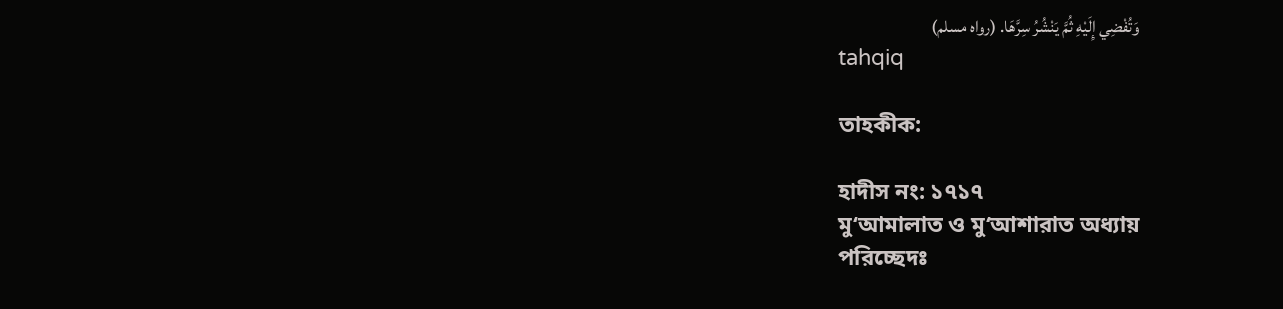وَتُفْضِي إِلَيْهِ ثُمَّ يَنْشُرُ سِرَّهَا. (رواه مسلم)
tahqiq

তাহকীক:

হাদীস নং: ১৭১৭
মু‘আমালাত ও মু‘আশারাত অধ্যায়
পরিচ্ছেদঃ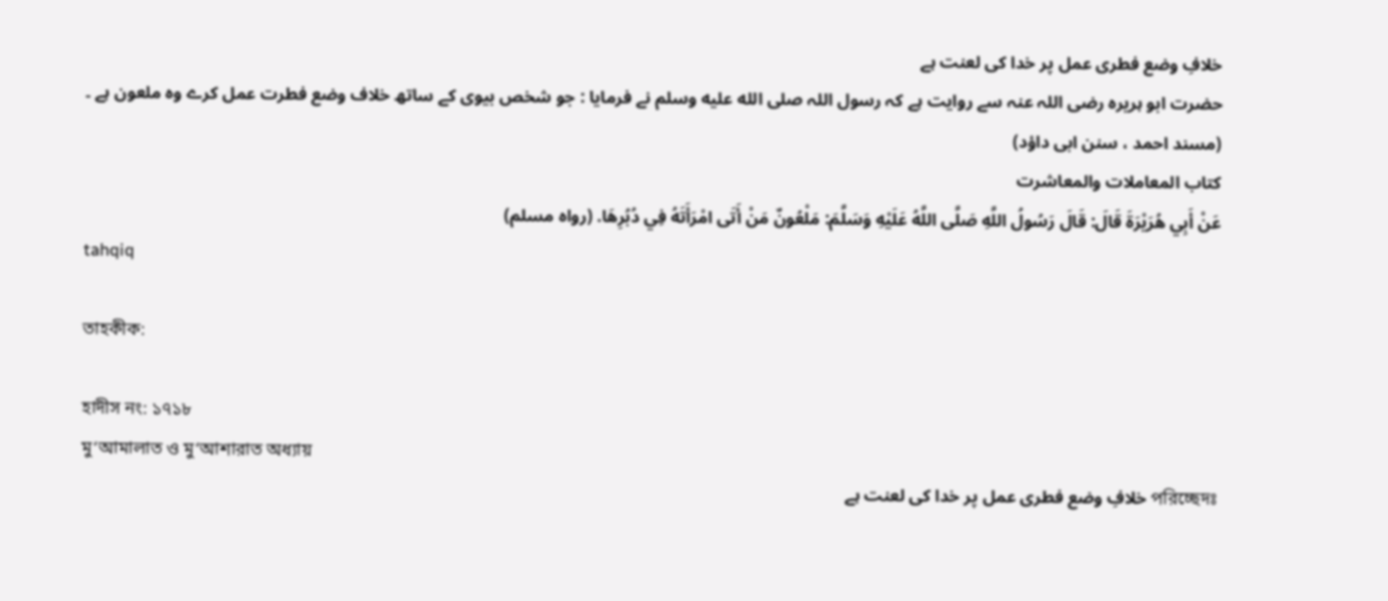خلافِ وضع فطری عمل پر خدا کی لعنت ہے
حضرت ابو ہریرہ رضی اللہ عنہ سے روایت ہے کہ رسول اللہ صلى الله عليه وسلم نے فرمایا : جو شخص بیوی کے ساتھ خلاف وضع فطرت عمل کرے وہ ملعون ہے ۔ (مسند احمد ، سنن ابی داؤد)
کتاب المعاملات والمعاشرت
عَنْ أَبِي هُرَيْرَةَ قَالَ: قَالَ رَسُولُ اللَّهِ صَلَّى اللَّهُ عَلَيْهِ وَسَلَّمَ: مَلْعُونٌ مَنْ أَتَى امْرَأَتَهُ فِي دُبُرِهَا. (رواه مسلم)
tahqiq

তাহকীক:

হাদীস নং: ১৭১৮
মু‘আমালাত ও মু‘আশারাত অধ্যায়
পরিচ্ছেদঃ خلافِ وضع فطری عمل پر خدا کی لعنت ہے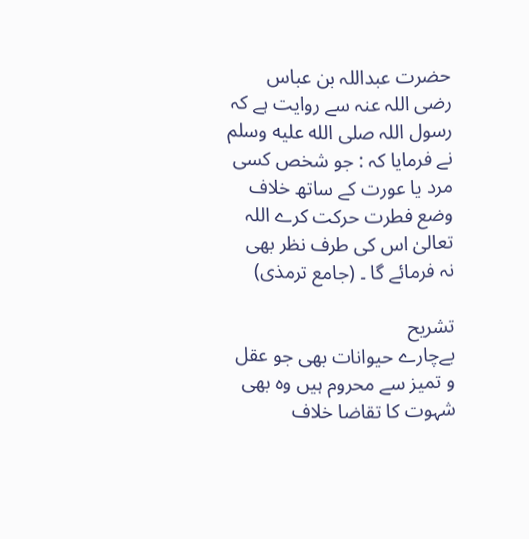حضرت عبداللہ بن عباس رضی اللہ عنہ سے روایت ہے کہ رسول اللہ صلى الله عليه وسلم نے فرمایا کہ : جو شخص کسی مرد یا عورت کے ساتھ خلاف وضع فطرت حرکت کرے اللہ تعالیٰ اس کی طرف نظر بھی نہ فرمائے گا ۔ (جامع ترمذی)

تشریح
بےچارے حیوانات بھی جو عقل و تمیز سے محروم ہیں وہ بھی شہوت کا تقاضا خلاف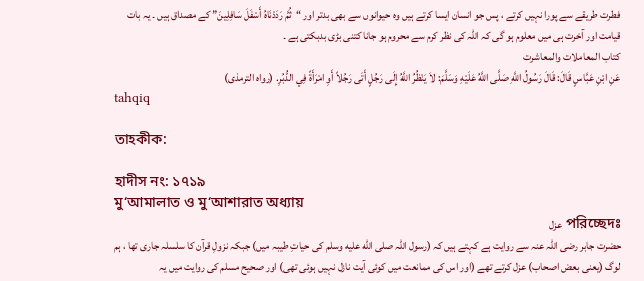فطرت طریقے سے پورا نہیں کرتے ، پس جو انسان ایسا کرتے ہیں وہ حیوانوں سے بھی بدتر اور “ثُمَّ رَدَدْنَاهُ أَسْفَلَ سَافِلِينَ” کے مصداق ہیں ۔ یہ بات قیامت اور آخرت ہی میں معلوم ہو گی کہ اللہ کی نظر کرم سے محروم ہو جانا کتنی بڑی بدبکتی ہے ۔
کتاب المعاملات والمعاشرت
عَنِ ابْنِ عَبَّاسٍ قَالَ: قَالَ رَسُولُ اللَّهِ صَلَّى اللَّهُ عَلَيْهِ وَسَلَّمَ: لاَ يَنْظُرُ اللَّهُ إِلَى رَجُلٍ أَتَى رَجُلاً أَوِ امْرَأَةً فِي الدُّبُرِ. (رواه الترمذى)
tahqiq

তাহকীক:

হাদীস নং: ১৭১৯
মু‘আমালাত ও মু‘আশারাত অধ্যায়
পরিচ্ছেদঃ عزل
حضرت جابر رضی اللہ عنہ سے روایت ہے کہتے ہیں کہ (رسول اللہ صلى الله عليه وسلم کی حیاتِ طیبہ میں) جبکہ نزولِ قرآن کا سلسلہ جاری تھا ، ہم لوگ (یعنی بعض اصحاب) عزل کرتے تھے (اور اس کی ممانعت میں کوئی آیت نازل نہیں ہوئی تھی) اور صحیح مسلم کی روایت میں یہ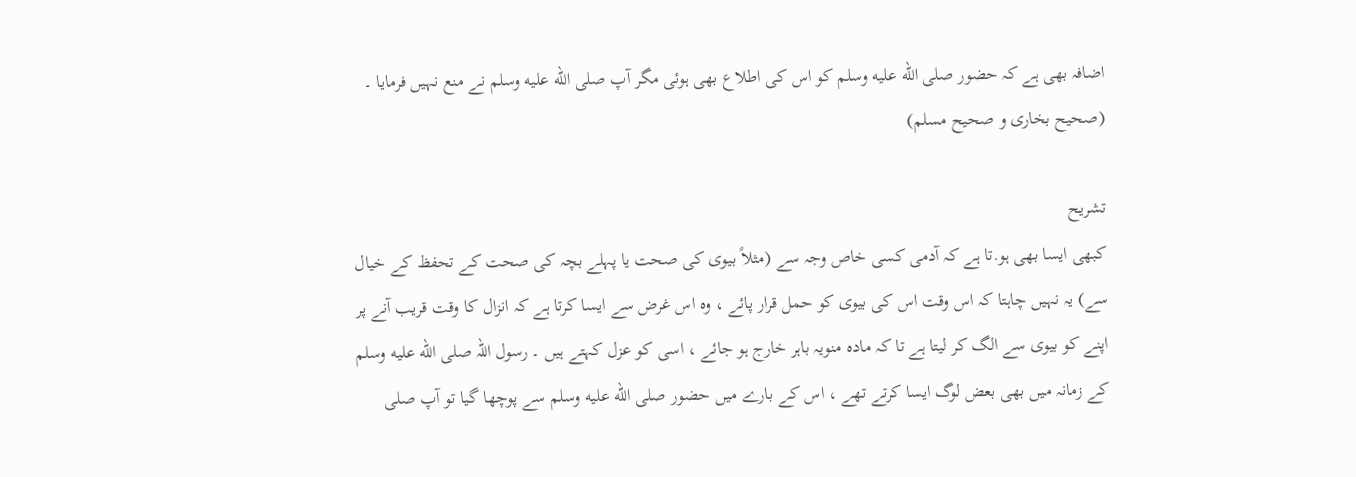اضافہ بھی ہے کہ حضور صلى الله عليه وسلم کو اس کی اطلاع بھی ہوئی مگر آپ صلى الله عليه وسلم نے منع نہیں فرمایا ۔ (صحیح بخاری و صحیح مسلم)

تشریح
کبھی ایسا بھی ہو.تا ہے کہ آدمی کسی خاص وجہ سے (مثلاً بیوی کی صحت یا پہلے بچہ کی صحت کے تحفظ کے خیال سے) یہ نہیں چاہتا کہ اس وقت اس کی بیوی کو حمل قرار پائے ، وہ اس غرض سے ایسا کرتا ہے کہ انزال کا وقت قریب آنے پر اپنے کو بیوی سے الگ کر لیتا ہے تا کہ مادہ منویہ باہر خارج ہو جائے ، اسی کو عزل کہتے ہیں ۔ رسول اللہ صلى الله عليه وسلم کے زمانہ میں بھی بعض لوگ ایسا کرتے تھے ، اس کے بارے میں حضور صلى الله عليه وسلم سے پوچھا گیا تو آپ صلى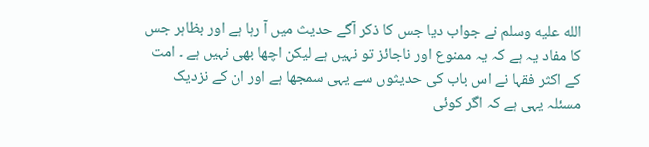الله عليه وسلم نے جواب دیا جس کا ذکر آگے حدیث میں آ رہا ہے اور بظاہر جس کا مفاد یہ ہے کہ یہ ممنوع اور ناجائز تو نہیں ہے لیکن اچھا بھی نہیں ہے ۔ امت کے اکثر فقہا نے اس باب کی حدیثوں سے یہی سمجھا ہے اور ان کے نزدیک مسئلہ یہی ہے کہ اگر کوئی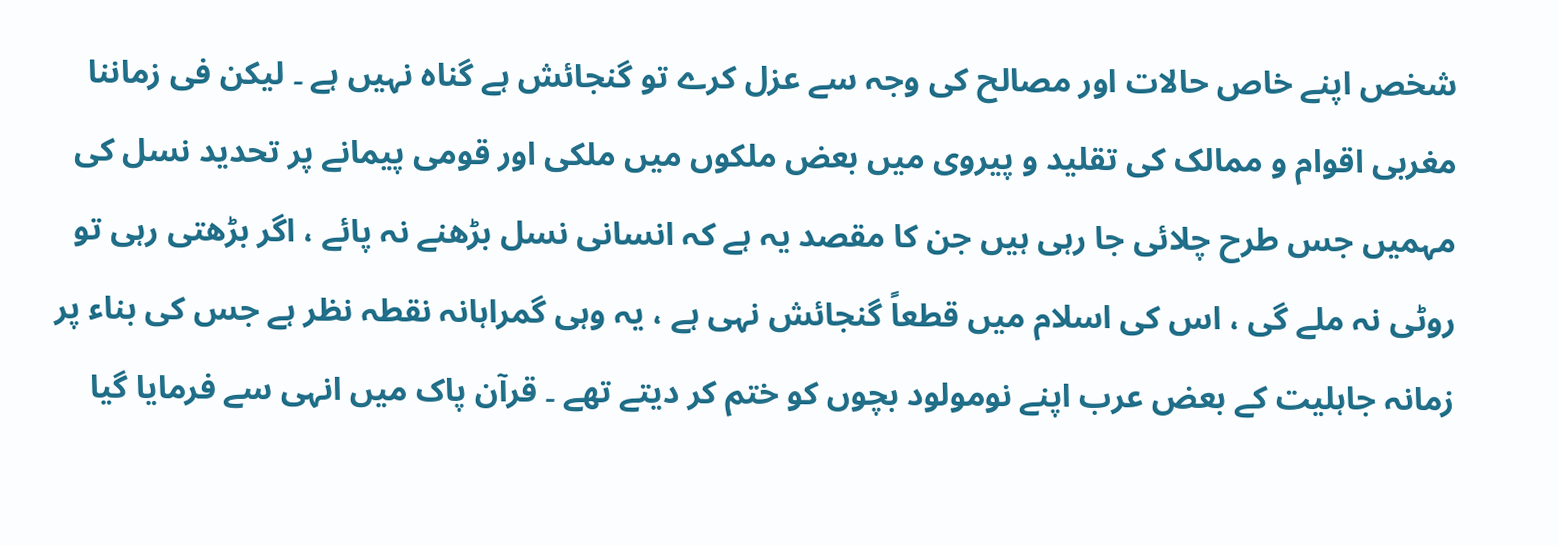شخص اپنے خاص حالات اور مصالح کی وجہ سے عزل کرے تو گنجائش ہے گناہ نہیں ہے ۔ لیکن فی زماننا مغربی اقوام و ممالک کی تقلید و پیروی میں بعض ملکوں میں ملکی اور قومی پیمانے پر تحدید نسل کی مہمیں جس طرح چلائی جا رہی ہیں جن کا مقصد یہ ہے کہ انسانی نسل بڑھنے نہ پائے ، اگر بڑھتی رہی تو روٹی نہ ملے گی ، اس کی اسلام میں قطعاً گنجائش نہی ہے ، یہ وہی گمراہانہ نقطہ نظر ہے جس کی بناء پر زمانہ جاہلیت کے بعض عرب اپنے نومولود بچوں کو ختم کر دیتے تھے ۔ قرآن پاک میں انہی سے فرمایا گیا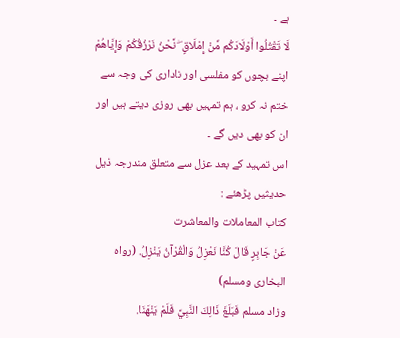ہے ۔
لَا تَقْتُلُوا أَوْلَادَكُم مِّنْ إِمْلَاقٍ ۖ نَّحْنُ نَرْزُقُكُمْ وَإِيَّاهُمْ
اپنے بچوں کو مفلسی اور ناداری کی وجہ سے ختم نہ کرو ، ہم تمہیں بھی روزی دیتے ہیں اور ان کو بھی دیں گے ۔
اس تمہید کے بعد عزل سے متعلق مندرجہ ذیل حدیثیں پڑھئے :
کتاب المعاملات والمعاشرت
عَنْ جَابِرٍ قَالَ كُنَّا نَعْزِلُ وَالْقُرْآنُ يَنْزِلُ. (رواه البخارى ومسلم)
وزاد مسلم فَبَلَغَ ذَالِكَ النَّبِيَّ فَلَمْ يَنْهَنَا.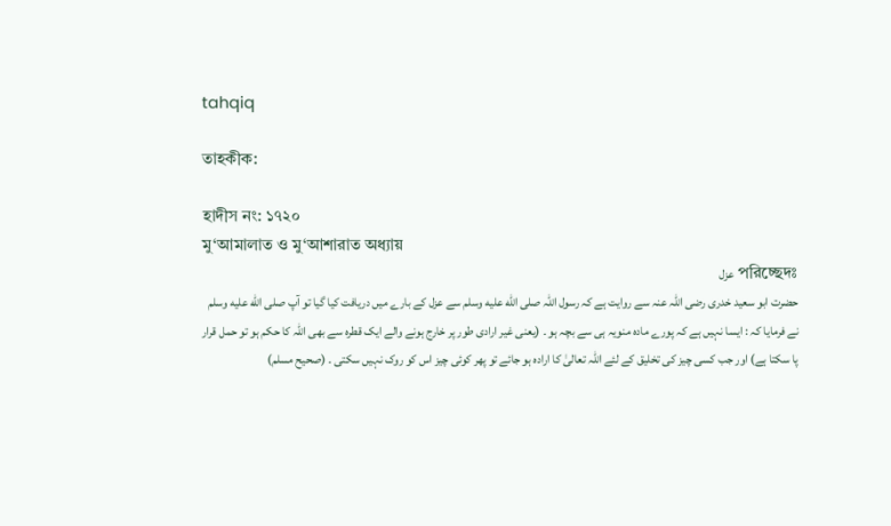tahqiq

তাহকীক:

হাদীস নং: ১৭২০
মু‘আমালাত ও মু‘আশারাত অধ্যায়
পরিচ্ছেদঃ عزل
حضرت ابو سعید خدری رضی اللہ عنہ سے روایت ہے کہ رسول اللہ صلى الله عليه وسلم سے عزل کے بارے میں دریافت کیا گیا تو آپ صلى الله عليه وسلم نے فرمایا کہ : ایسا نہیں ہے کہ پورے مادہ منویہ ہی سے بچہ ہو ۔ (یعنی غیر ارادی طور پر خارج ہونے والے ایک قطرہ سے بھی اللہ کا حکم ہو تو حمل قرار پا سکتا ہے) اور جب کسی چیز کی تخلیق کے لئے اللہ تعالیٰ کا ارادہ ہو جائے تو پھر کوئی چیز اس کو روک نہیں سکتی ۔ (صحیح مسلم)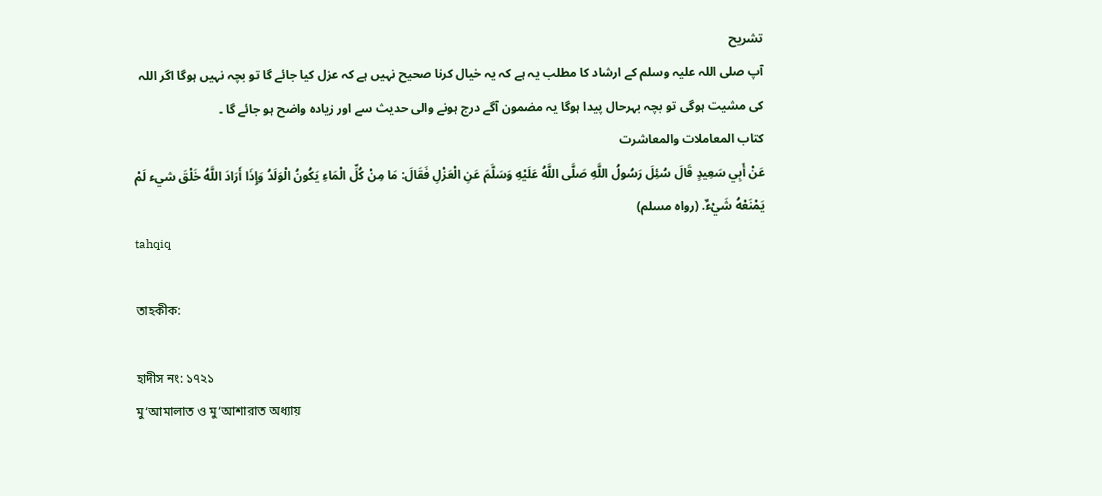تشریح
آپ صلی اللہ علیہ وسلم کے ارشاد کا مطلب یہ ہے کہ یہ خیال کرنا صحیح نہیں ہے کہ عزل کیا جائے گا تو بچہ نہیں ہوگا اگر اللہ کی مشیت ہوگی تو بچہ بہرحال پیدا ہوگا یہ مضمون آگے درج ہونے والی حدیث سے اور زیادہ واضح ہو جائے گا ۔
کتاب المعاملات والمعاشرت
عَنْ أَبِي سَعِيدٍ قَالَ سُئِلَ رَسُولُ اللَّهِ صَلَّى اللَّهُ عَلَيْهِ وَسَلَّمَ عَنِ الْعَزْلِ فَقَالَ: مَا مِنْ كُلِّ الْمَاءِ يَكُونُ الْوَلَدُ وَإِذَا أَرَادَ اللَّهُ خَلْقَ شيء لَمْ يَمْنَعْهُ شَيْءٌ. (رواه مسلم)
tahqiq

তাহকীক:

হাদীস নং: ১৭২১
মু‘আমালাত ও মু‘আশারাত অধ্যায়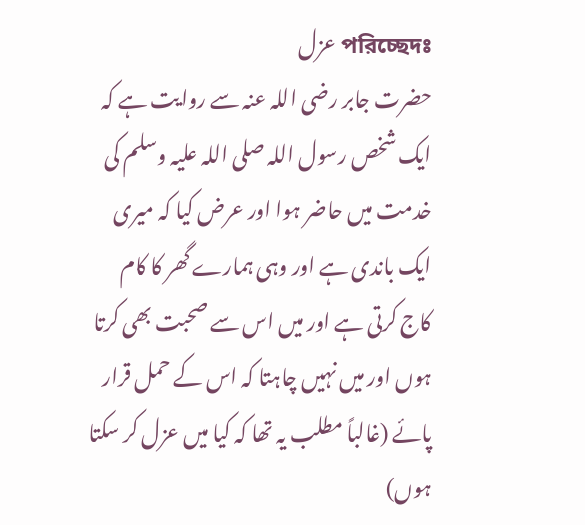পরিচ্ছেদঃ عزل
حضرت جابر رضی اللہ عنہ سے روایت ہے کہ ایک شخص رسول اللہ صلی اللہ علیہ وسلم کی خدمت میں حاضر ہوا اور عرض کیا کہ میری ایک باندی ہے اور وہی ہمارے گھر کا کام کاج کرتی ہے اور میں اس سے صحبت بھی کرتا ہوں اور میں نہیں چاہتا کہ اس کے حمل قرار پائے (غالباً مطلب یہ تھا کہ کیا میں عزل کر سکتا ہوں)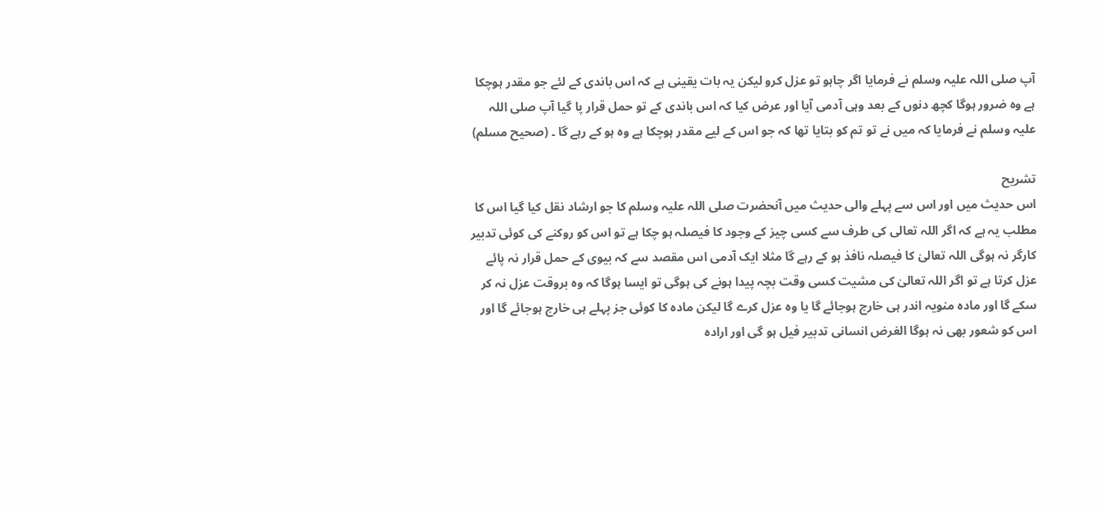آپ صلی اللہ علیہ وسلم نے فرمایا اگر چاہو تو عزل کرو لیکن یہ بات یقینی ہے کہ اس باندی کے لئے جو مقدر ہوچکا ہے وہ ضرور ہوگا کچھ دنوں کے بعد وہی آدمی آیا اور عرض کیا کہ اس باندی کے تو حمل قرار پا گیا آپ صلی اللہ علیہ وسلم نے فرمایا کہ میں نے تو تم کو بتایا تھا کہ جو اس کے لیے مقدر ہوچکا ہے وہ ہو کے رہے گا ۔ (صحیح مسلم)

تشریح
اس حدیث میں اور اس سے پہلے والی حدیث میں آنحضرت صلی اللہ علیہ وسلم کا جو ارشاد نقل کیا گیا اس کا مطلب یہ ہے کہ اگر اللہ تعالی کی طرف سے کسی چیز کے وجود کا فیصلہ ہو چکا ہے تو اس کو روکنے کی کوئی تدبیر کارگر نہ ہوگی اللہ تعالیٰ کا فیصلہ نافذ ہو کے رہے گا مثلا ایک آدمی اس مقصد سے کہ بیوی کے حمل قرار نہ پائے عزل کرتا ہے تو اگر اللہ تعالیٰ کی مشیت کسی وقت بچہ پیدا ہونے کی ہوگی تو ایسا ہوگا کہ وہ بروقت عزل نہ کر سکے گا اور مادہ منویہ اندر ہی خارج ہوجائے گا یا وہ عزل کرے گا لیکن مادہ کا کوئی جز پہلے ہی خارج ہوجائے گا اور اس کو شعور بھی نہ ہوگا الغرض انسانی تدبیر فیل ہو گی اور ارادہ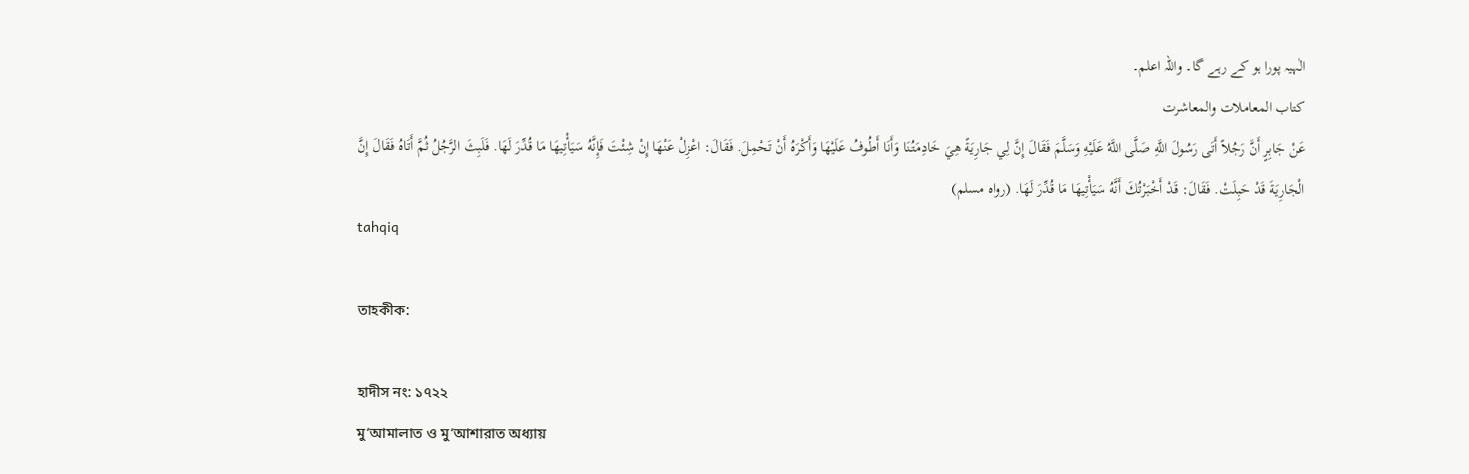الٰہیہ پورا ہو کے رہے گا۔ واللہ اعلم۔
کتاب المعاملات والمعاشرت
عَنْ جَابِرٍ أَنَّ رَجُلاً أَتَى رَسُولَ اللَّهِ صَلَّى اللَّهُ عَلَيْهِ وَسَلَّمَ فَقَالَ إِنَّ لِي جَارِيَةً هِيَ خَادِمَتُنَا وَأَنَا أَطُوفُ عَلَيْهَا وَأَكْرَهُ أَنْ تَحْمِلَ. فَقَالَ: اعْزِلْ عَنْهَا إِنْ شِئْتَ فَإِنَّهُ سَيَأْتِيهَا مَا قُدِّرَ لَهَا. فَلَبِثَ الرَّجُلُ ثُمَّ أَتَاهُ فَقَالَ إِنَّ الْجَارِيَةَ قَدْ حَبِلَتْ. فَقَالَ: قَدْ أَخْبَرْتُكَ أَنَّهُ سَيَأْتِيهَا مَا قُدِّرَ لَهَا. (رواه مسلم)
tahqiq

তাহকীক:

হাদীস নং: ১৭২২
মু‘আমালাত ও মু‘আশারাত অধ্যায়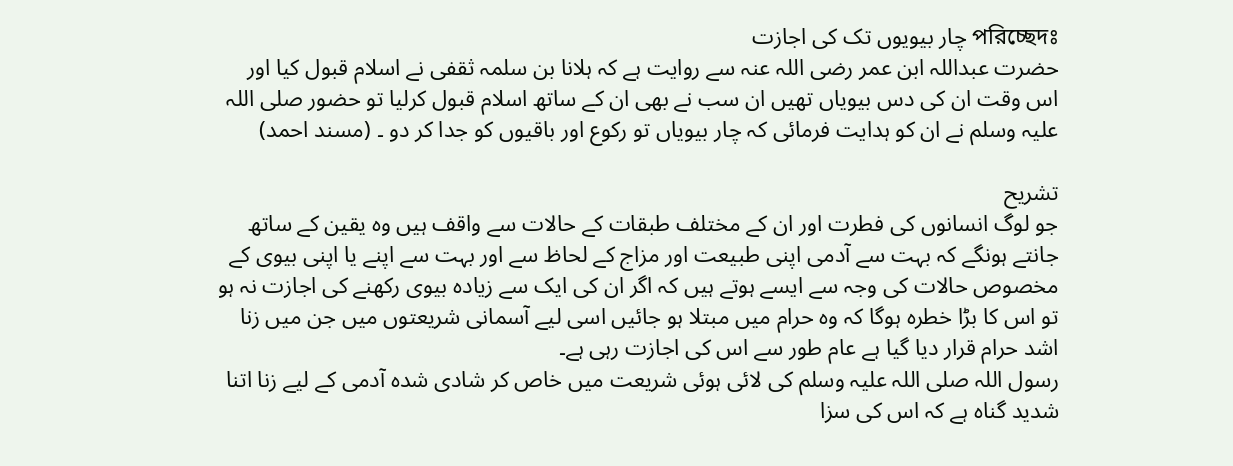পরিচ্ছেদঃ چار بیویوں تک کی اجازت
حضرت عبداللہ ابن عمر رضی اللہ عنہ سے روایت ہے کہ ہلانا بن سلمہ ثقفی نے اسلام قبول کیا اور اس وقت ان کی دس بیویاں تھیں ان سب نے بھی ان کے ساتھ اسلام قبول کرلیا تو حضور صلی اللہ علیہ وسلم نے ان کو ہدایت فرمائی کہ چار بیویاں تو رکوع اور باقیوں کو جدا کر دو ۔ (مسند احمد)

تشریح
جو لوگ انسانوں کی فطرت اور ان کے مختلف طبقات کے حالات سے واقف ہیں وہ یقین کے ساتھ جانتے ہونگے کہ بہت سے آدمی اپنی طبیعت اور مزاج کے لحاظ سے اور بہت سے اپنے یا اپنی بیوی کے مخصوص حالات کی وجہ سے ایسے ہوتے ہیں کہ اگر ان کی ایک سے زیادہ بیوی رکھنے کی اجازت نہ ہو تو اس کا بڑا خطرہ ہوگا کہ وہ حرام میں مبتلا ہو جائیں اسی لیے آسمانی شریعتوں میں جن میں زنا اشد حرام قرار دیا گیا ہے عام طور سے اس کی اجازت رہی ہے۔
رسول اللہ صلی اللہ علیہ وسلم کی لائی ہوئی شریعت میں خاص کر شادی شدہ آدمی کے لیے زنا اتنا شدید گناہ ہے کہ اس کی سزا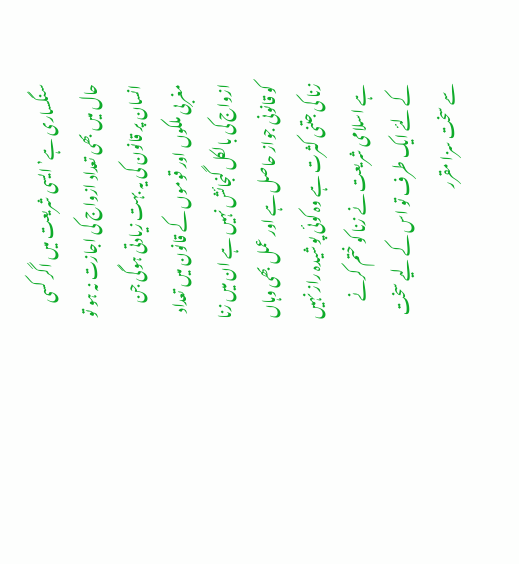سنگساری ہے’ ایسی شریعت میں اگر کسی حال میں بھی تعداد ازواج کی اجازت نہ ہو تو انسان پر قانون کی یہ بہت زیادتی ہوگی جن مغربی ملکوں اور قوموں کے قانون میں تعداد ازواج کی بالکل گنجائش نہیں ہے ان میں زنا کو قانونی جواز حاصل ہے اور عمل بھی وہاں زنا کی جتنی کثرت ہے وہ کوئی پوشیدہ راز نہیں ہے اسلامی شریعت نے زنا کو ختم کرنے کے لئے ایک طرف تو اس کے لیے سخت سے سخت سزا مقرر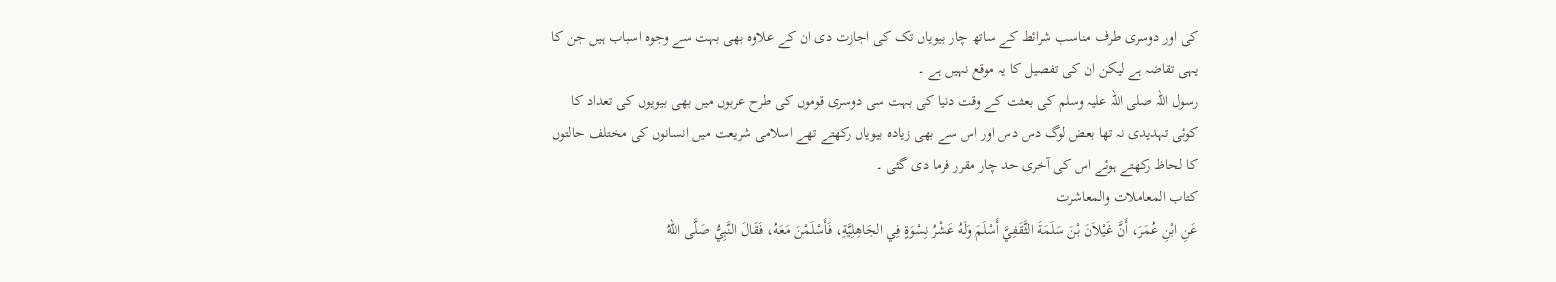کی اور دوسری طرف مناسب شرائط کے ساتھ چار بیویاں تک کی اجازت دی ان کے علاوہ بھی بہت سے وجوہ اسباب ہیں جن کا یہی تقاضہ ہے لیکن ان کی تفصیل کا یہ موقع نہیں ہے ۔
رسول اللہ صلی اللہ علیہ وسلم کی بعثت کے وقت دنیا کی بہت سی دوسری قوموں کی طرح عربوں میں بھی بیویوں کی تعداد کا کوئی تہدیدی نہ تھا بعض لوگ دس دس اور اس سے بھی زیادہ بیویاں رکھتے تھے اسلامی شریعت میں انسانوں کی مختلف حالتوں کا لحاظ رکھتے ہوئے اس کی آخری حد چار مقرر فرما دی گئی ۔
کتاب المعاملات والمعاشرت
عَنِ ابْنِ عُمَرَ، أَنَّ غَيْلاَنَ بْنَ سَلَمَةَ الثَّقَفِيَّ أَسْلَمَ وَلَهُ عَشْرُ نِسْوَةٍ فِي الجَاهِلِيَّةِ، فَأَسْلَمْنَ مَعَهُ، فَقَالَ النَّبِيُّ صَلَّى اللهُ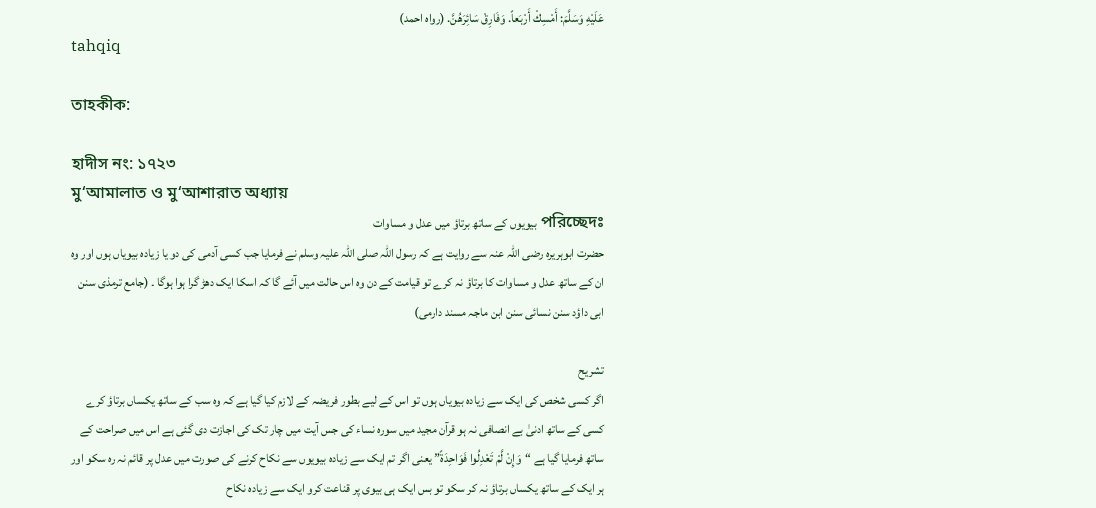عَلَيْهِ وَسَلَّمَ: أَمْسِكْ أَرْبَعاً. وَفَارِقْ سَائِرَهُنَّ. (رواه احمد)
tahqiq

তাহকীক:

হাদীস নং: ১৭২৩
মু‘আমালাত ও মু‘আশারাত অধ্যায়
পরিচ্ছেদঃ بیویوں کے ساتھ برتاؤ میں عدل و مساوات
حضرت ابوہریرہ رضی اللہ عنہ سے روایت ہے کہ رسول اللہ صلی اللہ علیہ وسلم نے فرمایا جب کسی آدمی کی دو یا زیادہ بیویاں ہوں اور وہ ان کے ساتھ عدل و مساوات کا برتاؤ نہ کرے تو قیامت کے دن وہ اس حالت میں آئے گا کہ اسکا ایک دھڑ گرا ہوا ہوگا ۔ (جامع ترمذی سنن ابی داؤد سنن نسائی سنن ابن ماجہ مسند دارمی)

تشریح
اگر کسی شخص کی ایک سے زیادہ بیویاں ہوں تو اس کے لیے بطور فریضہ کے لازم کیا گیا ہے کہ وہ سب کے ساتھ یکساں برتاؤ کرے کسی کے ساتھ ادنیٰ بے انصافی نہ ہو قرآن مجید میں سورہ نساء کی جس آیت میں چار تک کی اجازت دی گئی ہے اس میں صراحت کے ساتھ فرمایا گیا ہے “وَإِنْ لَّمْ تَعْدِلُوا فَوَاحِدَةً” یعنی اگر تم ایک سے زیادہ بیویوں سے نکاح کرنے کی صورت میں عدل پر قائم نہ رہ سکو اور ہر ایک کے ساتھ یکساں برتاؤ نہ کر سکو تو بس ایک ہی بیوی پر قناعت کرو ایک سے زیادہ نکاح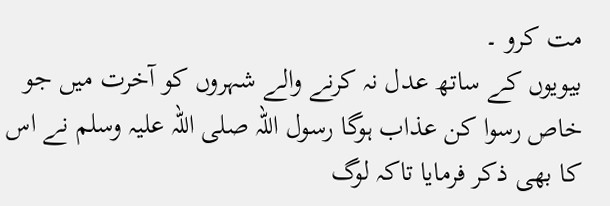مت کرو ۔
بیویوں کے ساتھ عدل نہ کرنے والے شہروں کو آخرت میں جو خاص رسوا کن عذاب ہوگا رسول اللہ صلی اللہ علیہ وسلم نے اس کا بھی ذکر فرمایا تاکہ لوگ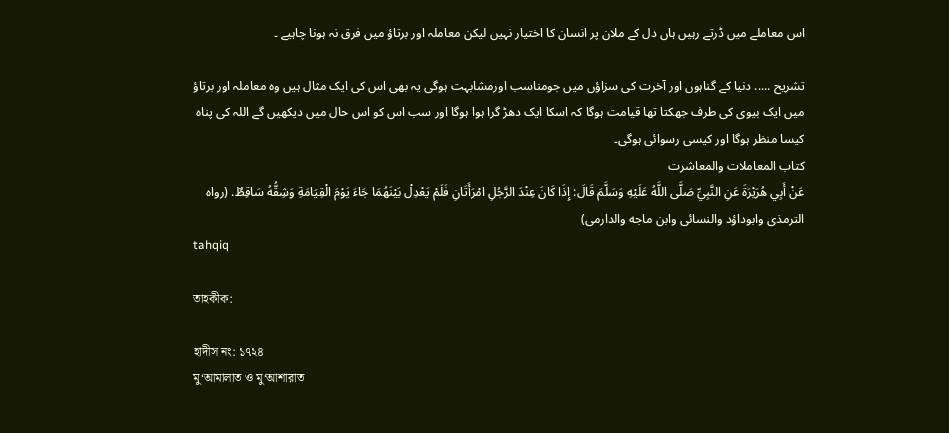اس معاملے میں ڈرتے رہیں ہاں دل کے ملان پر انسان کا اختیار نہیں لیکن معاملہ اور برتاؤ میں فرق نہ ہونا چاہیے ۔

تشریح ..... دنیا کے گناہوں اور آخرت کی سزاؤں میں جومناسب اورمشابہت ہوگی یہ بھی اس کی ایک مثال ہیں وہ معاملہ اور برتاؤ میں ایک بیوی کی طرف جھکتا تھا قیامت ہوگا کہ اسکا ایک دھڑ گرا ہوا ہوگا اور سب اس کو اس حال میں دیکھیں گے اللہ کی پناہ کیسا منظر ہوگا اور کیسی رسوائی ہوگی۔
کتاب المعاملات والمعاشرت
عَنْ أَبِي هُرَيْرَةَ عَنِ النَّبِيِّ صَلَّى اللَّهُ عَلَيْهِ وَسَلَّمَ قَالَ: إِذَا كَانَ عِنْدَ الرَّجُلِ امْرَأَتَانِ فَلَمْ يَعْدِلْ بَيْنَهُمَا جَاءَ يَوْمَ الْقِيَامَةِ وَشِقُّهُ سَاقِطٌ. (رواه الترمذى وابوداؤد والنسائى وابن ماجه والدارمى)
tahqiq

তাহকীক:

হাদীস নং: ১৭২৪
মু‘আমালাত ও মু‘আশারাত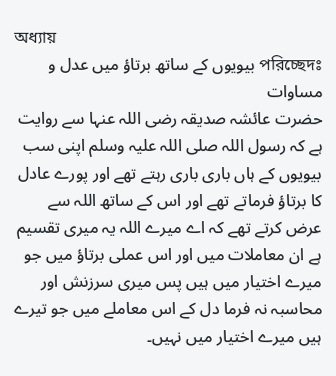অধ্যায়
পরিচ্ছেদঃ بیویوں کے ساتھ برتاؤ میں عدل و مساوات
حضرت عائشہ صدیقہ رضی اللہ عنہا سے روایت ہے کہ رسول اللہ صلی اللہ علیہ وسلم اپنی سب بیویوں کے ہاں باری باری رہتے تھے اور پورے عادل کا برتاؤ فرماتے تھے اور اس کے ساتھ اللہ سے عرض کرتے تھے کہ اے میرے اللہ یہ میری تقسیم ہے ان معاملات میں اور اس عملی برتاؤ میں جو میرے اختیار میں ہیں پس میری سرزنش اور محاسبہ نہ فرما دل کے اس معاملے میں جو تیرے ہیں میرے اختیار میں نہیں۔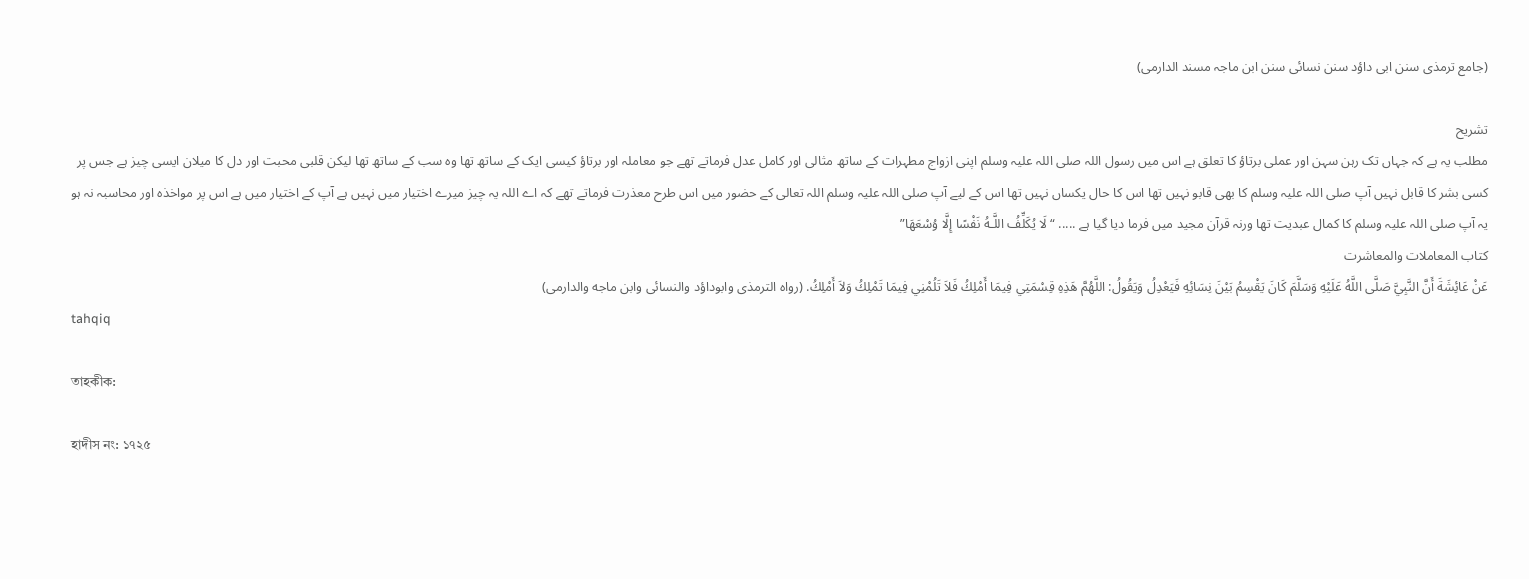(جامع ترمذی سنن ابی داؤد سنن نسائی سنن ابن ماجہ مسند الدارمی)

تشریح
مطلب یہ ہے کہ جہاں تک رہن سہن اور عملی برتاؤ کا تعلق ہے اس میں رسول اللہ صلی اللہ علیہ وسلم اپنی ازواج مطہرات کے ساتھ مثالی اور کامل عدل فرماتے تھے جو معاملہ اور برتاؤ کیسی ایک کے ساتھ تھا وہ سب کے ساتھ تھا لیکن قلبی محبت اور دل کا میلان ایسی چیز ہے جس پر کسی بشر کا قابل نہیں آپ صلی اللہ علیہ وسلم کا بھی قابو نہیں تھا اس کا حال یکساں نہیں تھا اس کے لیے آپ صلی اللہ علیہ وسلم اللہ تعالی کے حضور میں اس طرح معذرت فرماتے تھے کہ اے اللہ یہ چیز میرے اختیار میں نہیں ہے آپ کے اختیار میں ہے اس پر مواخذہ اور محاسبہ نہ ہو یہ آپ صلی اللہ علیہ وسلم کا کمال عبدیت تھا ورنہ قرآن مجید میں فرما دیا گیا ہے ..... “لَا يُكَلِّفُ اللَّـهُ نَفْسًا إِلَّا وُسْعَهَا”
کتاب المعاملات والمعاشرت
عَنْ عَائِشَةَ أَنَّ النَّبِيَّ صَلَّى اللَّهُ عَلَيْهِ وَسَلَّمَ كَانَ يَقْسِمُ بَيْنَ نِسَائِهِ فَيَعْدِلُ وَيَقُولُ: اللَّهُمَّ هَذِهِ قِسْمَتِي فِيمَا أَمْلِكُ فَلاَ تَلُمْنِي فِيمَا تَمْلِكُ وَلاَ أَمْلِكُ. (رواه الترمذى وابوداؤد والنسائى وابن ماجه والدارمى)
tahqiq

তাহকীক:

হাদীস নং: ১৭২৫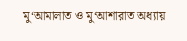মু‘আমালাত ও মু‘আশারাত অধ্যায়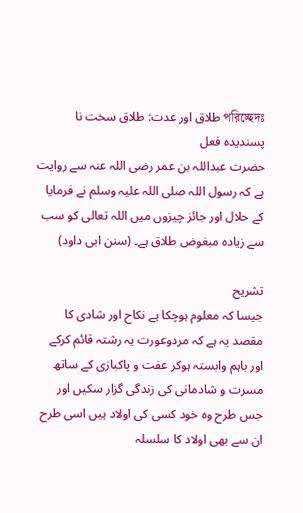পরিচ্ছেদঃ طلاق اور عدت: طلاق سخت نا پسندیدہ فعل
حضرت عبداللہ بن عمر رضی اللہ عنہ سے روایت ہے کہ رسول اللہ صلی اللہ علیہ وسلم نے فرمایا کے حلال اور جائز چیزوں میں اللہ تعالی کو سب سے زیادہ مبغوض طلاق ہے۔ (سنن ابی داود)

تشریح
جیسا کہ معلوم ہوچکا ہے نکاح اور شادی کا مقصد یہ ہے کہ مردوعورت یہ رشتہ قائم کرکے اور باہم وابستہ ہوکر عفت و پاکبازی کے ساتھ مسرت و شادمانی کی زندگی گزار سکیں اور جس طرح وہ خود کسی کی اولاد ہیں اسی طرح ان سے بھی اولاد کا سلسلہ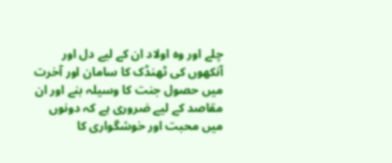چلے اور وہ اولاد ان کے لیے دل اور آنکھوں کی ٹھنڈک کا سامان اور آخرت میں حصول جنت کا وسیلہ بنے اور ان مقاصد کے لیے ضروری ہے کہ دونوں میں محبت اور خوشگواری کا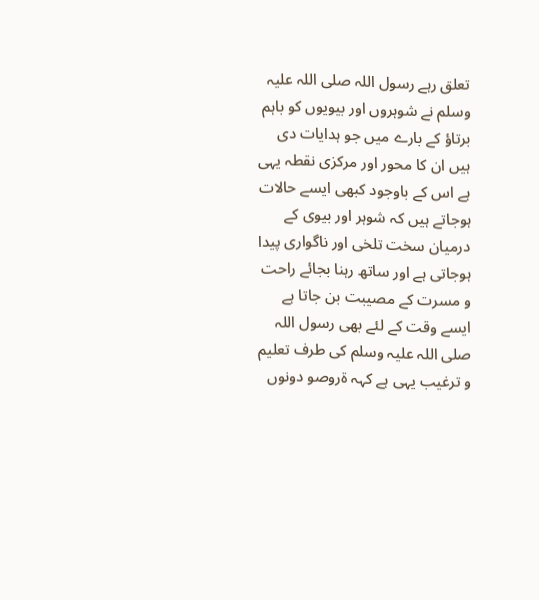تعلق رہے رسول اللہ صلی اللہ علیہ وسلم نے شوہروں اور بیویوں کو باہم برتاؤ کے بارے میں جو ہدایات دی ہیں ان کا محور اور مرکزی نقطہ یہی ہے اس کے باوجود کبھی ایسے حالات ہوجاتے ہیں کہ شوہر اور بیوی کے درمیان سخت تلخی اور ناگواری پیدا ہوجاتی ہے اور ساتھ رہنا بجائے راحت و مسرت کے مصیبت بن جاتا ہے ایسے وقت کے لئے بھی رسول اللہ صلی اللہ علیہ وسلم کی طرف تعلیم و ترغیب یہی ہے کہہ ۃروصو دونوں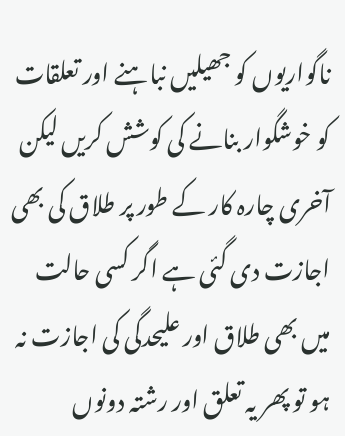ناگواریوں کو جھیلیں نباہنے اور تعلقات کو خوشگوار بنانے کی کوشش کریں لیکن آخری چارہ کار کے طور پر طلاق کی بھی اجازت دی گئی ہے اگر کسی حالت میں بھی طلاق اور علیحدگی کی اجازت نہ ہو تو پھر یہ تعلق اور رشتہ دونوں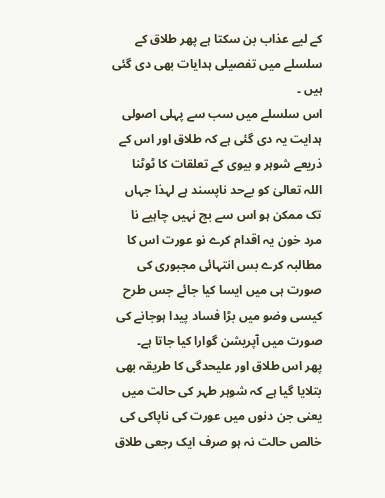کے لیے عذاب بن سکتا ہے پھر طلاق کے سلسلے میں تفصیلی ہدایات بھی دی گئی ہیں ۔
اس سلسلے میں سب سے پہلی اصولی ہدایت یہ دی گئی ہے کہ طلاق اور اس کے ذریعے شوہر و بیوی کے تعلقات کا ٹوٹنا اللہ تعالیٰ کو بےحد ناپسند ہے لہذا جہاں تک ممکن ہو اس سے بچ نہیں چاہیے نا مرد خون یہ اقدام کرے نو عورت اس کا مطالبہ کرے بس انتہائی مجبوری کی صورت ہی میں ایسا کیا جائے جس طرح کیسی وضو میں بڑا فساد پیدا ہوجانے کی صورت میں آپریشن گوارا کیا جاتا ہے۔
پھر اس طلاق اور علیحدگی کا طریقہ بھی بتلایا گیا ہے کہ شوہر طہر کی حالت میں یعنی جن دنوں میں عورت کی ناپاکی کی خالص حالت نہ ہو صرف ایک رجعی طلاق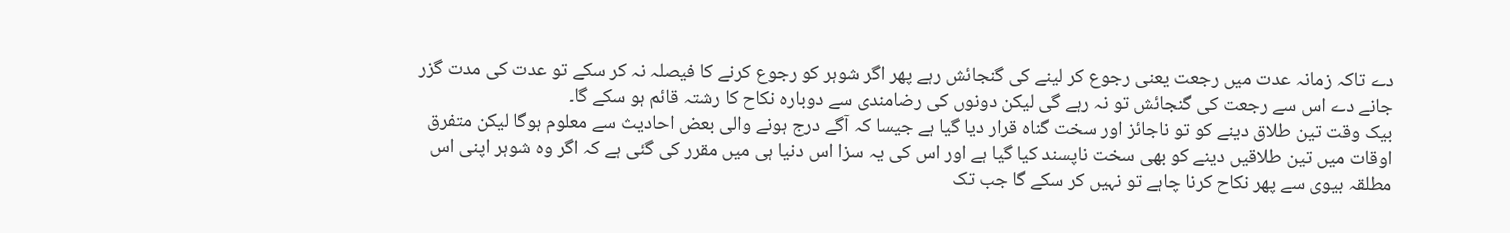دے تاکہ زمانہ عدت میں رجعت یعنی رجوع کر لینے کی گنجائش رہے پھر اگر شوہر کو رجوع کرنے کا فیصلہ نہ کر سکے تو عدت کی مدت گزر جانے دے اس سے رجعت کی گنجائش تو نہ رہے گی لیکن دونوں کی رضامندی سے دوبارہ نکاح کا رشتہ قائم ہو سکے گا۔
بیک وقت تین طلاق دینے کو تو ناجائز اور سخت گناہ قرار دیا گیا ہے جیسا کہ آگے درج ہونے والی بعض احادیث سے معلوم ہوگا لیکن متفرق اوقات میں تین طلاقیں دینے کو بھی سخت ناپسند کیا گیا ہے اور اس کی یہ سزا اس دنیا ہی میں مقرر کی گئی ہے کہ اگر وہ شوہر اپنی اس مطلقہ بیوی سے پھر نکاح کرنا چاہے تو نہیں کر سکے گا جب تک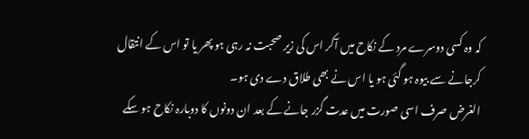کہ وہ کسی دوسرے مرد کے نکاح میں آکر اس کی زیر صحبت نہ رہی ہو پھر یا تو اس کے انتقال کرجانے سے بیوہ ہو گئی ہو یا اس نے بھی طلاق دے دی ہو۔
الغرض صرف اسی صورت میں عدت گزر جانے کے بعد ان دونوں کا دوبارہ نکاح ہو سکے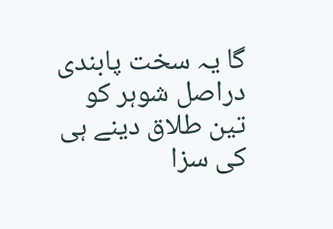گا یہ سخت پابندی دراصل شوہر کو تین طلاق دینے ہی کی سزا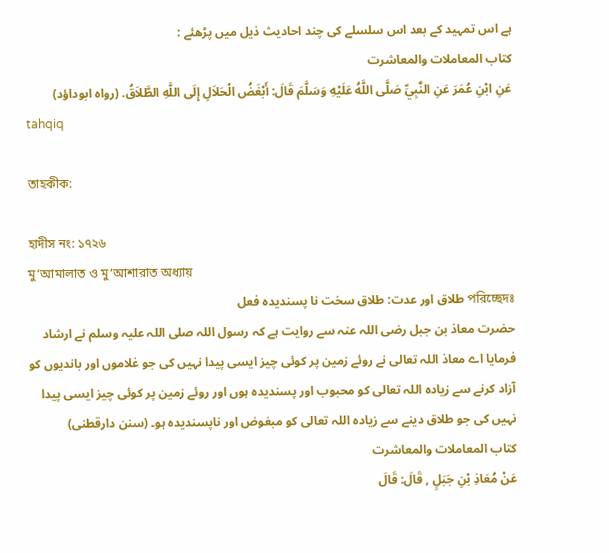ہے اس تمہید کے بعد اس سلسلے کی چند احادیث ذیل میں پڑھئے :
کتاب المعاملات والمعاشرت
عَنِ ابْنِ عُمَرَ عَنِ النَّبِيِّ صَلَّى اللَّهُ عَلَيْهِ وَسَلَّمَ قَالَ: أَبْغَضُ الْحَلاَلِ إِلَى اللَّهِ الطَّلاَقُ. (رواه ابوداؤد)
tahqiq

তাহকীক:

হাদীস নং: ১৭২৬
মু‘আমালাত ও মু‘আশারাত অধ্যায়
পরিচ্ছেদঃ طلاق اور عدت: طلاق سخت نا پسندیدہ فعل
حضرت معاذ بن جبل رضی اللہ عنہ سے روایت ہے کہ رسول اللہ صلی اللہ علیہ وسلم نے ارشاد فرمایا اے معاذ اللہ تعالی نے روئے زمین پر کوئی چیز ایسی پیدا نہیں کی جو غلاموں اور باندیوں کو آزاد کرنے سے زیادہ اللہ تعالی کو محبوب اور پسندیدہ ہوں اور روئے زمین پر کوئی چیز ایسی پیدا نہیں کی جو طلاق دینے سے زیادہ اللہ تعالی کو مبغوض اور ناپسندیدہ ہو۔ (سنن دارقطنی)
کتاب المعاملات والمعاشرت
عَنْ مُعَاذِ بْنِ جَبَلٍ , قَالَ: قَالَ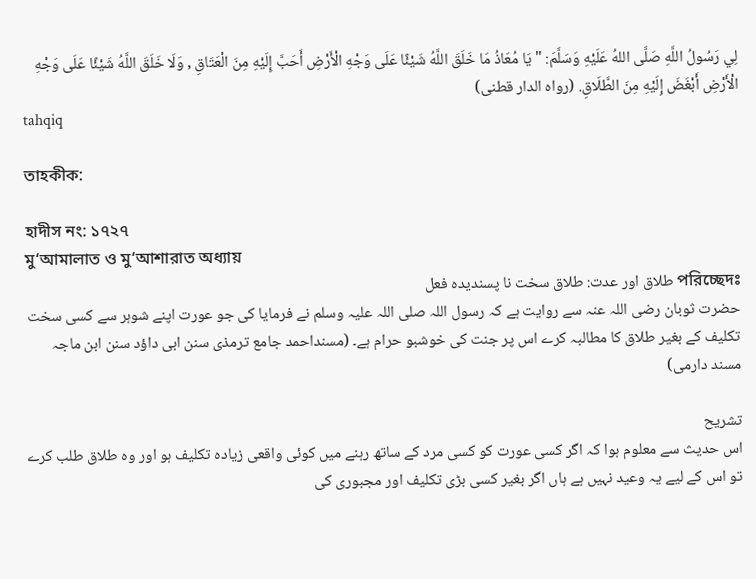لِي رَسُولُ اللَّهِ صَلَّى اللهُ عَلَيْهِ وَسَلَّمَ: " يَا مُعَاذُ مَا خَلَقَ اللَّهُ شَيْئًا عَلَى وَجْهِ الْأَرْضِ أَحَبَّ إِلَيْهِ مِنَ الْعَتَاقِ , وَلَا خَلَقَ اللَّهُ شَيْئًا عَلَى وَجْهِ الْأَرْضِ أَبْغَضَ إِلَيْهِ مِنَ الطَّلَاقِ. (رواه الدار قطنى)
tahqiq

তাহকীক:

হাদীস নং: ১৭২৭
মু‘আমালাত ও মু‘আশারাত অধ্যায়
পরিচ্ছেদঃ طلاق اور عدت: طلاق سخت نا پسندیدہ فعل
حضرت ثوبان رضی اللہ عنہ سے روایت ہے کہ رسول اللہ صلی اللہ علیہ وسلم نے فرمایا کی جو عورت اپنے شوہر سے کسی سخت تکلیف کے بغیر طلاق کا مطالبہ کرے اس پر جنت کی خوشبو حرام ہے۔ (مسنداحمد جامع ترمذی سنن ابی داؤد سنن ابن ماجہ مسند دارمی)

تشریح
اس حدیث سے معلوم ہوا کہ اگر کسی عورت کو کسی مرد کے ساتھ رہنے میں کوئی واقعی زیادہ تکلیف ہو اور وہ طلاق طلب کرے تو اس کے لیے یہ وعید نہیں ہے ہاں اگر بغیر کسی بڑی تکلیف اور مجبوری کی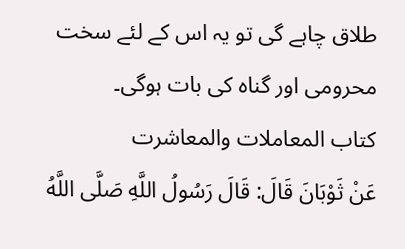طلاق چاہے گی تو یہ اس کے لئے سخت محرومی اور گناہ کی بات ہوگی۔
کتاب المعاملات والمعاشرت
عَنْ ثَوْبَانَ قَالَ: قَالَ رَسُولُ اللَّهِ صَلَّى اللَّهُ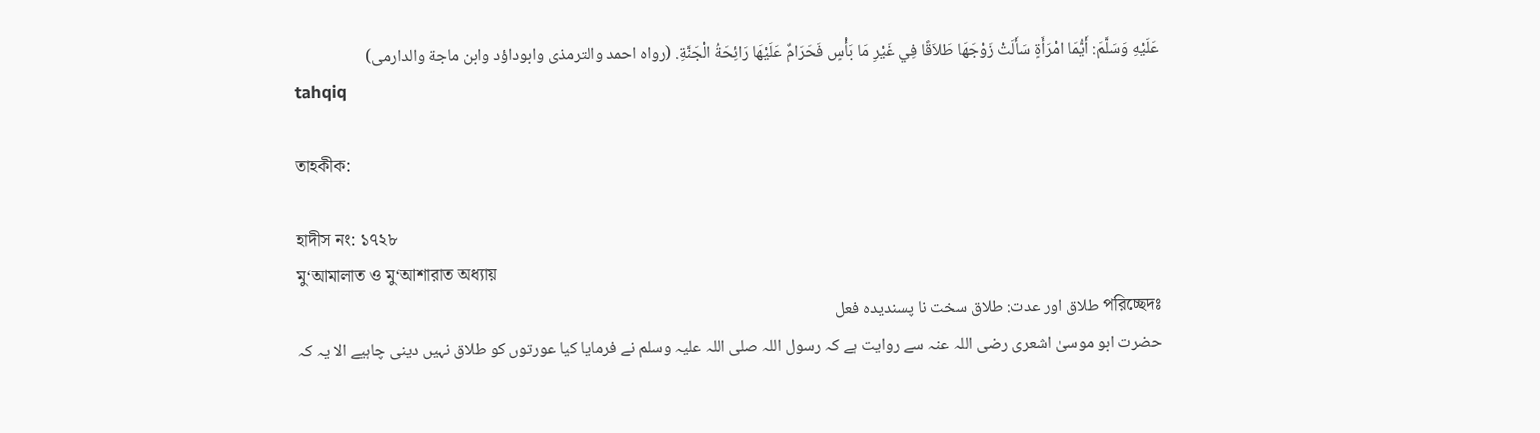عَلَيْهِ وَسَلَّمَ: أَيُّمَا امْرَأَةٍ سَأَلَتْ زَوْجَهَا طَلاَقًا فِي غَيْرِ مَا بَأْسٍ فَحَرَامٌ عَلَيْهَا رَائِحَةُ الْجَنَّةِ. (رواه احمد والترمذى وابوداؤد وابن ماجة والدارمى)
tahqiq

তাহকীক:

হাদীস নং: ১৭২৮
মু‘আমালাত ও মু‘আশারাত অধ্যায়
পরিচ্ছেদঃ طلاق اور عدت: طلاق سخت نا پسندیدہ فعل
حضرت ابو موسیٰ اشعری رضی اللہ عنہ سے روایت ہے کہ رسول اللہ صلی اللہ علیہ وسلم نے فرمایا کیا عورتوں کو طلاق نہیں دینی چاہیے الا یہ کہ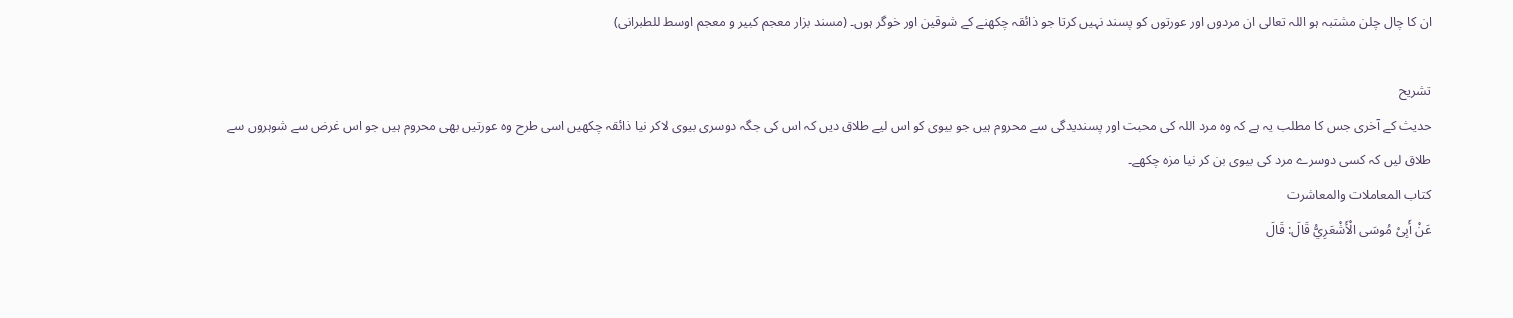ان کا چال چلن مشتبہ ہو اللہ تعالی ان مردوں اور عورتوں کو پسند نہیں کرتا جو ذائقہ چکھنے کے شوقین اور خوگر ہوں۔ (مسند بزار معجم کبیر و معجم اوسط للطبرانی)

تشریح
حدیث کے آخری جس کا مطلب یہ ہے کہ وہ مرد اللہ کی محبت اور پسندیدگی سے محروم ہیں جو بیوی کو اس لیے طلاق دیں کہ اس کی جگہ دوسری بیوی لاکر نیا ذائقہ چکھیں اسی طرح وہ عورتیں بھی محروم ہیں جو اس غرض سے شوہروں سے طلاق لیں کہ کسی دوسرے مرد کی بیوی بن کر نیا مزہ چکھے۔
کتاب المعاملات والمعاشرت
عَنْ أَبِىْ مُوسَى الْأَشْعَرِيُّ قَالَ: قَالَ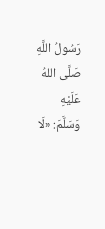رَسُولُ اللَّهِ صَلَّى اللهُ عَلَيْهِ وَسَلَّمَ: «لَا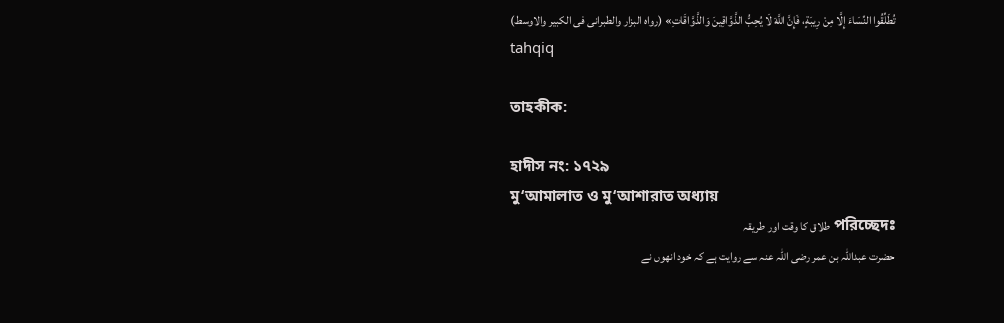تُطَلِّقُوا النِّسَاءَ إِلَّا مِنْ رِيبَةٍ، فَإِنَّ اللَّهَ لَا يُحِبُّ الذَّوَّاقِينَ وَالذَّوَّاقَاتِ» (رواه البزار والطبرانى فى الكبير والاوسط)
tahqiq

তাহকীক:

হাদীস নং: ১৭২৯
মু‘আমালাত ও মু‘আশারাত অধ্যায়
পরিচ্ছেদঃ طلاق کا وقت اور طریقہ
حضرت عبداللہ بن عمر رضی اللہ عنہ سے روایت ہے کہ خود انھوں نے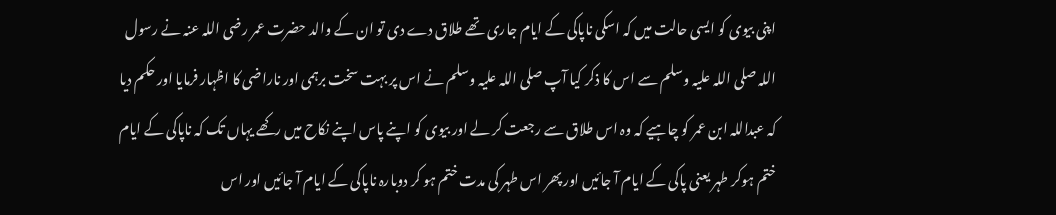اپنی بیوی کو ایسی حالت میں کہ اسکی ناپاکی کے ایام جاری تھے طلاق دے دی تو ان کے والد حضرت عمر رضی اللہ عنہ نے رسول اللہ صلی اللہ علیہ وسلم سے اس کا ذکر کیا آپ صلی اللہ علیہ وسلم نے اس پر بہت سخت برہمی اور ناراضی کا اظہار فرمایا اور حکم دیا کہ عبداللہ ابن عمر کو چاہیے کہ وہ اس طلاق سے رجعت کر لے اور بیوی کو اپنے پاس اپنے نکاح میں رکھے یہاں تک کہ ناپاکی کے ایام ختم ہوکر طہر یعنی پاکی کے ایام آ جائیں اور پھر اس طہر کی مدت ختم ہو کر دوبارہ ناپاکی کے ایام آ جائیں اور اس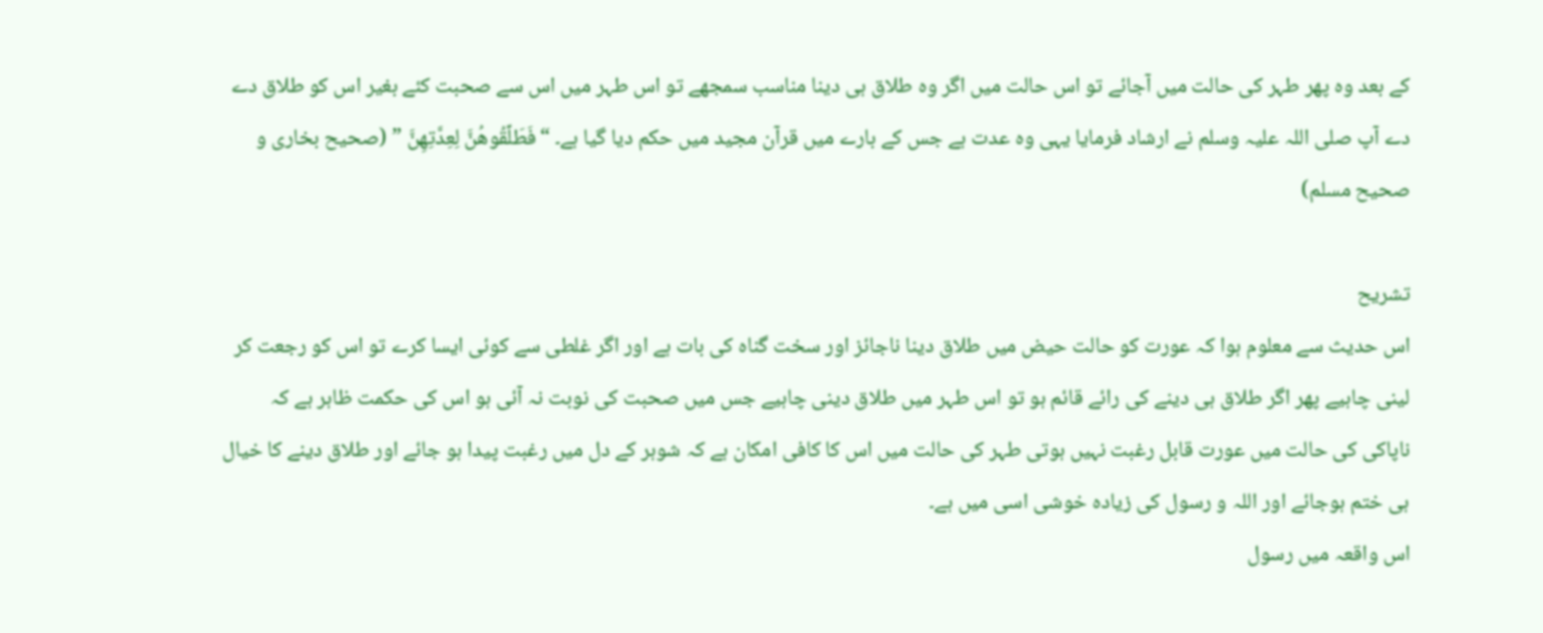کے بعد وہ پھر طہر کی حالت میں آجائے تو اس حالت میں اگر وہ طلاق ہی دینا مناسب سمجھے تو اس طہر میں اس سے صحبت کئے بغیر اس کو طلاق دے دے آپ صلی اللہ علیہ وسلم نے ارشاد فرمایا یہی وہ عدت ہے جس کے بارے میں قرآن مجید میں حکم دیا گیا ہے۔ “فَطَلِّقُوهُنَّ لِعِدَّتِهِنَّ ” (صحیح بخاری و صحیح مسلم)

تشریح
اس حدیث سے معلوم ہوا کہ عورت کو حالت حیض میں طلاق دینا ناجائز اور سخت گناہ کی بات ہے اور اگر غلطی سے کوئی ایسا کرے تو اس کو رجعت کر لینی چاہیے پھر اگر طلاق ہی دینے کی رائے قائم ہو تو اس طہر میں طلاق دینی چاہیے جس میں صحبت کی نوبت نہ آئی ہو اس کی حکمت ظاہر ہے کہ ناپاکی کی حالت میں عورت قابل رغبت نہیں ہوتی طہر کی حالت میں اس کا کافی امکان ہے کہ شوہر کے دل میں رغبت پیدا ہو جائے اور طلاق دینے کا خیال ہی ختم ہوجائے اور اللہ و رسول کی زیادہ خوشی اسی میں ہے۔
اس واقعہ میں رسول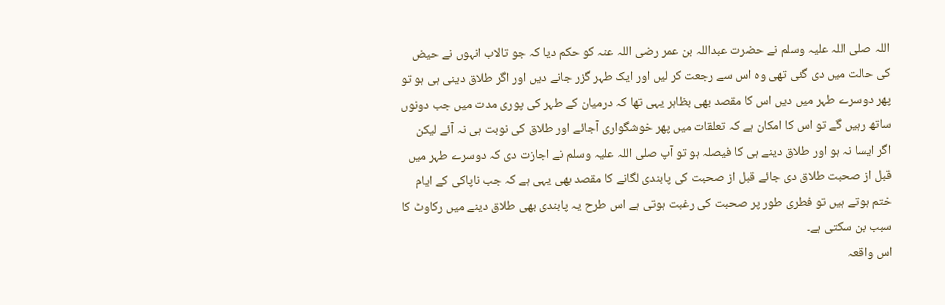اللہ صلی اللہ علیہ وسلم نے حضرت عبداللہ بن عمر رضی اللہ عنہ کو حکم دیا کہ جو تالاب انہوں نے حیض کی حالت میں دی گئی تھی وہ اس سے رجعت کر لیں اور ایک طہر گزر جانے دیں اور اگر طلاق دینی ہی ہو تو پھر دوسرے طہر میں دیں اس کا مقصد بھی بظاہر یہی تھا کہ درمیان کے طہر کی پوری مدت میں جب دونوں ساتھ رہیں گے تو اس کا امکان ہے کہ تعلقات میں پھر خوشگواری آجائے اور طلاق کی نوبت ہی نہ آئے لیکن اگر ایسا نہ ہو اور طلاق دینے ہی کا فیصلہ ہو تو آپ صلی اللہ علیہ وسلم نے اجازت دی کہ دوسرے طہر میں قبل از صحبت طلاق دی جائے قبل از صحبت کی پابندی لگانے کا مقصد بھی یہی ہے کہ جب ناپاکی کے ایام ختم ہوتے ہیں تو فطری طور پر صحبت کی رغبت ہوتی ہے اس طرح یہ پابندی بھی طلاق دینے میں رکاوٹ کا سبب بن سکتی ہے۔
اس واقعہ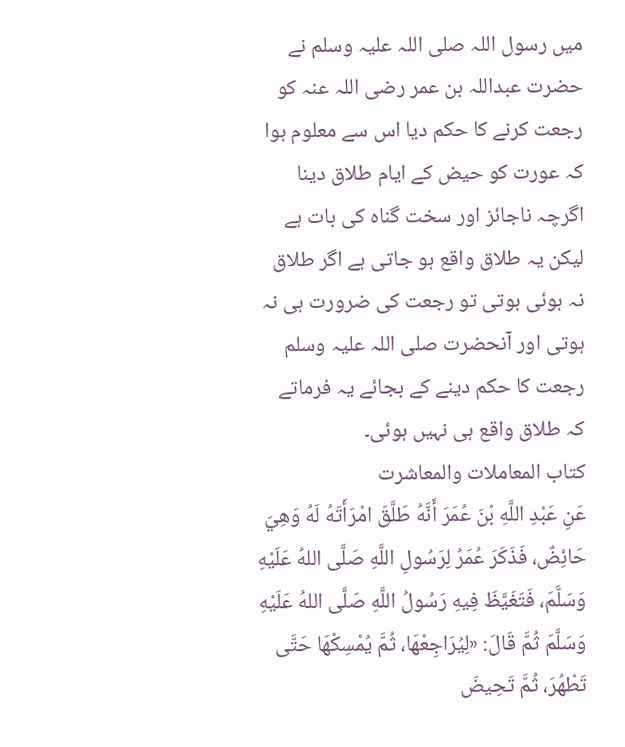میں رسول اللہ صلی اللہ علیہ وسلم نے حضرت عبداللہ بن عمر رضی اللہ عنہ کو رجعت کرنے کا حکم دیا اس سے معلوم ہوا کہ عورت کو حیض کے ایام طلاق دینا اگرچہ ناجائز اور سخت گناہ کی بات ہے لیکن یہ طلاق واقع ہو جاتی ہے اگر طلاق نہ ہوئی ہوتی تو رجعت کی ضرورت ہی نہ ہوتی اور آنحضرت صلی اللہ علیہ وسلم رجعت کا حکم دینے کے بجائے یہ فرماتے کہ طلاق واقع ہی نہیں ہوئی۔
کتاب المعاملات والمعاشرت
عَنِ عَبْدِ اللَّهِ بْنَ عُمَرَ أَنَّهُ طَلَّقَ امْرَأَتَهُ لَهُ وَهِيَ حَائِضٌ، فَذَكَرَ عُمَرُ لِرَسُولِ اللَّهِ صَلَّى اللهُ عَلَيْهِ وَسَلَّمَ، فَتَغَيَّظَ فِيهِ رَسُولُ اللَّهِ صَلَّى اللهُ عَلَيْهِ وَسَلَّمَ ثُمَّ قَالَ: «لِيُرَاجِعْهَا، ثُمَّ يُمْسِكْهَا حَتَّى تَطْهُرَ، ثُمَّ تَحِيضَ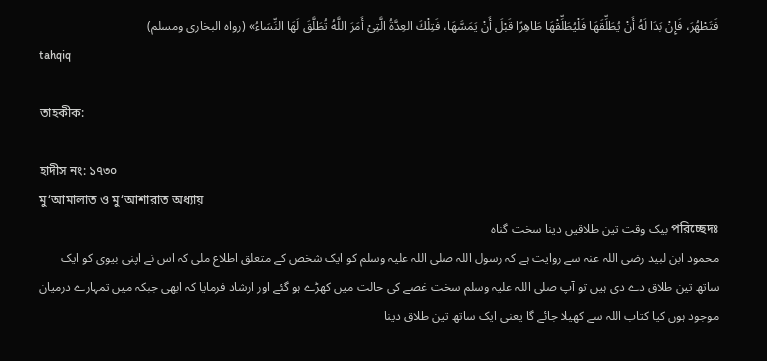فَتَطْهُرَ، فَإِنْ بَدَا لَهُ أَنْ يُطَلِّقَهَا فَلْيُطَلِّقْهَا طَاهِرًا قَبْلَ أَنْ يَمَسَّهَا، فَتِلْكَ العِدَّةُ الَّتِىْ أَمَرَ اللَّهُ تُطَلَّقَ لَهَا النِّسَاءُ» (رواه البخارى ومسلم)
tahqiq

তাহকীক:

হাদীস নং: ১৭৩০
মু‘আমালাত ও মু‘আশারাত অধ্যায়
পরিচ্ছেদঃ بیک وقت تین طلاقیں دینا سخت گناہ
محمود ابن لبید رضی اللہ عنہ سے روایت ہے کہ رسول اللہ صلی اللہ علیہ وسلم کو ایک شخص کے متعلق اطلاع ملی کہ اس نے اپنی بیوی کو ایک ساتھ تین طلاق دے دی ہیں تو آپ صلی اللہ علیہ وسلم سخت غصے کی حالت میں کھڑے ہو گئے اور ارشاد فرمایا کہ ابھی جبکہ میں تمہارے درمیان موجود ہوں کیا کتاب اللہ سے کھیلا جائے گا یعنی ایک ساتھ تین طلاق دینا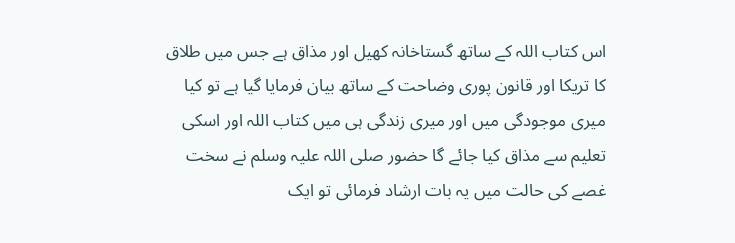اس کتاب اللہ کے ساتھ گستاخانہ کھیل اور مذاق ہے جس میں طلاق کا تریکا اور قانون پوری وضاحت کے ساتھ بیان فرمایا گیا ہے تو کیا میری موجودگی میں اور میری زندگی ہی میں کتاب اللہ اور اسکی تعلیم سے مذاق کیا جائے گا حضور صلی اللہ علیہ وسلم نے سخت غصے کی حالت میں یہ بات ارشاد فرمائی تو ایک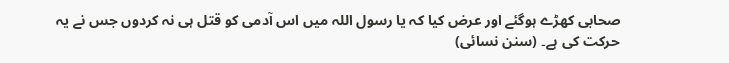صحابی کھڑے ہوگئے اور عرض کیا کہ یا رسول اللہ میں اس آدمی کو قتل ہی نہ کردوں جس نے یہ حرکت کی ہے۔ (سنن نسائی)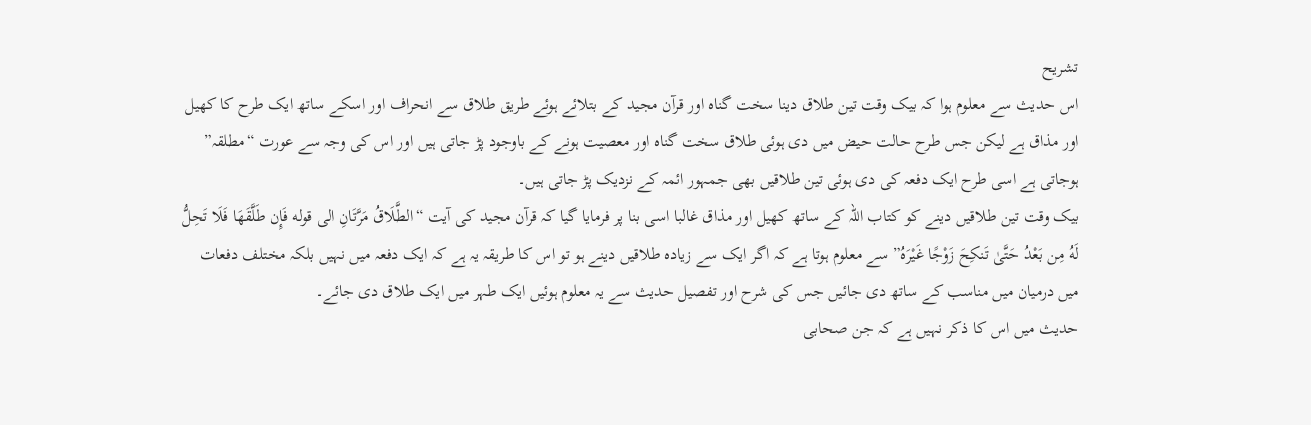تشریح
اس حدیث سے معلوم ہوا کہ بیک وقت تین طلاق دینا سخت گناہ اور قرآن مجید کے بتلائے ہوئے طریق طلاق سے انحراف اور اسکے ساتھ ایک طرح کا کھیل اور مذاق ہے لیکن جس طرح حالت حیض میں دی ہوئی طلاق سخت گناہ اور معصیت ہونے کے باوجود پڑ جاتی ہیں اور اس کی وجہ سے عورت “مطلقہ” ہوجاتی ہے اسی طرح ایک دفعہ کی دی ہوئی تین طلاقیں بھی جمہور ائمہ کے نزدیک پڑ جاتی ہیں۔
بیک وقت تین طلاقیں دینے کو کتاب اللہ کے ساتھ کھیل اور مذاق غالبا اسی بنا پر فرمایا گیا کہ قرآن مجید کی آیت “الطَّلَاقُ مَرَّتَانِ الى قوله فَإِن طَلَّقَهَا فَلَا تَحِلُّ لَهُ مِن بَعْدُ حَتَّىٰ تَنكِحَ زَوْجًا غَيْرَهُ” سے معلوم ہوتا ہے کہ اگر ایک سے زیادہ طلاقیں دینے ہو تو اس کا طریقہ یہ ہے کہ ایک دفعہ میں نہیں بلکہ مختلف دفعات میں درمیان میں مناسب کے ساتھ دی جائیں جس کی شرح اور تفصیل حدیث سے یہ معلوم ہوئیں ایک طہر میں ایک طلاق دی جائے۔
حدیث میں اس کا ذکر نہیں ہے کہ جن صحابی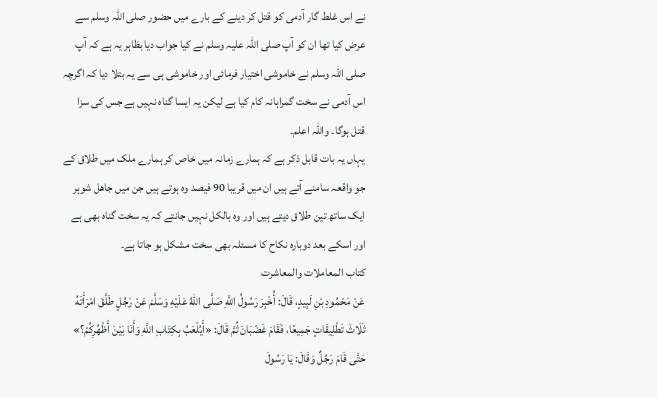نے اس غلط گار آدمی کو قتل کر دینے کے بارے میں حضور صلی اللہ وسلم سے عرض کیا تھا ان کو آپ صلی اللہ علیہ وسلم نے کیا جواب دیا بظاہر یہ ہے کہ آپ صلی اللہ وسلم نے خاموشی اختیار فرمائی اور خاموشی ہی سے یہ بتلا دیا کہ اگرچہ اس آدمی نے سخت گمراہانہ کام کیا ہے لیکن یہ ایسا گناہ نہیں ہے جس کی سزا قتل ہوگا۔ واللہ اعلم۔
یہاں یہ بات قابل ذکر ہے کہ ہمارے زمانہ میں خاص کر ہمارے ملک میں طلاق کے جو واقعہ سامنے آتے ہیں ان میں قریبا 90 فیصد وہ ہوتے ہیں جن میں جاھل شوہر ایک ساتھ تین طلاق دیتے ہیں اور وہ بالکل نہیں جانتے کہ یہ سخت گناہ بھی ہے اور اسکے بعد دوبارہ نکاح کا مسئلہ بھی سخت مشکل ہو جاتا ہے۔
کتاب المعاملات والمعاشرت
عَنْ مَحْمُودِ بْنِ لَبِيدٍ، قَالَ: أُخْبِرَ رَسُولُ اللَّهِ صَلَّى اللهُ عَلَيْهِ وَسَلَّمَ عَنْ رَجُلٍ طَلَّقَ امْرَأَتَهُ ثَلَاثَ تَطْلِيقَاتٍ جَمِيعًا، فَقَامَ غَضْبَانَ ثُمَّ قَالَ: «أَيُلْعَبُ بِكِتَابِ اللَّهِ وَأَنَا بَيْنَ أَظْهُرِكُمْ؟» حَتَّى قَامَ رَجُلٌ وَقَالَ: يَا رَسُولَ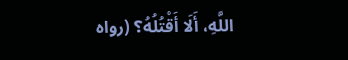اللَّهِ، أَلَا أَقْتُلُهُ؟ (رواه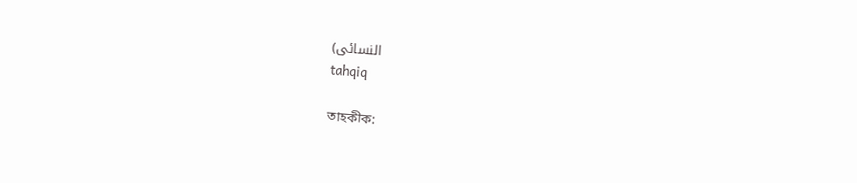النسائى)
tahqiq

তাহকীক: